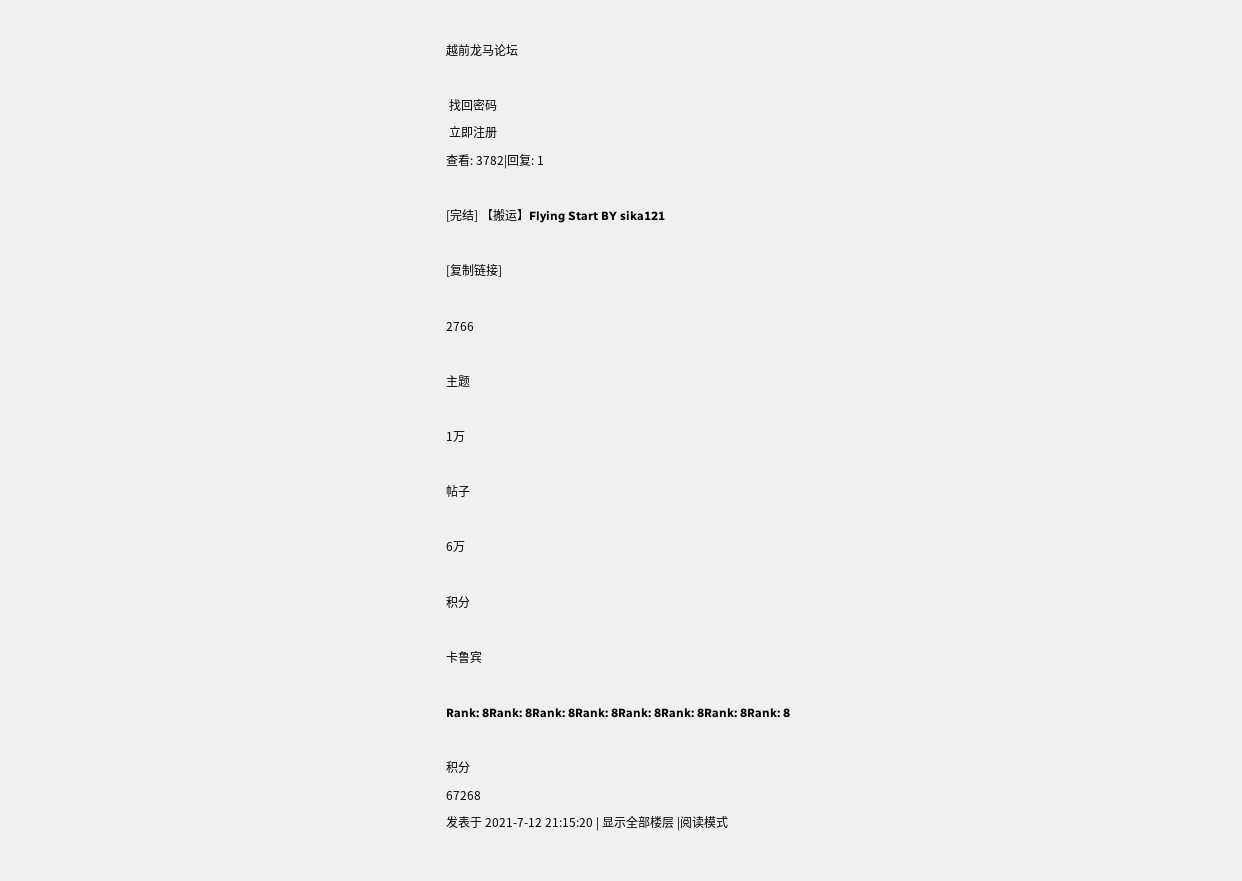越前龙马论坛

 找回密码
 立即注册
查看: 3782|回复: 1

[完结] 【搬运】Flying Start BY sika121

[复制链接]

2766

主题

1万

帖子

6万

积分

卡鲁宾

Rank: 8Rank: 8Rank: 8Rank: 8Rank: 8Rank: 8Rank: 8Rank: 8

积分
67268
发表于 2021-7-12 21:15:20 | 显示全部楼层 |阅读模式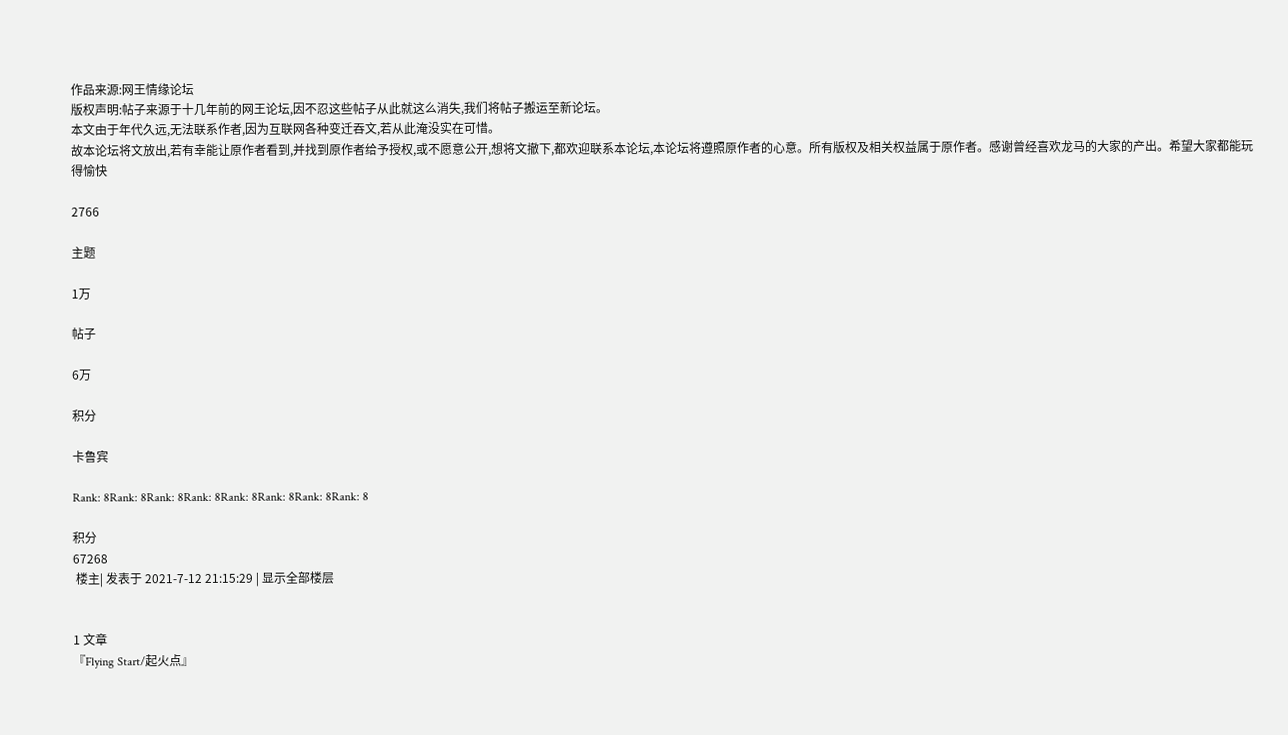作品来源:网王情缘论坛
版权声明:帖子来源于十几年前的网王论坛,因不忍这些帖子从此就这么消失,我们将帖子搬运至新论坛。
本文由于年代久远,无法联系作者,因为互联网各种变迁吞文,若从此淹没实在可惜。
故本论坛将文放出,若有幸能让原作者看到,并找到原作者给予授权,或不愿意公开,想将文撤下,都欢迎联系本论坛,本论坛将遵照原作者的心意。所有版权及相关权益属于原作者。感谢曾经喜欢龙马的大家的产出。希望大家都能玩得愉快

2766

主题

1万

帖子

6万

积分

卡鲁宾

Rank: 8Rank: 8Rank: 8Rank: 8Rank: 8Rank: 8Rank: 8Rank: 8

积分
67268
 楼主| 发表于 2021-7-12 21:15:29 | 显示全部楼层


1 文章
『Flying Start/起火点』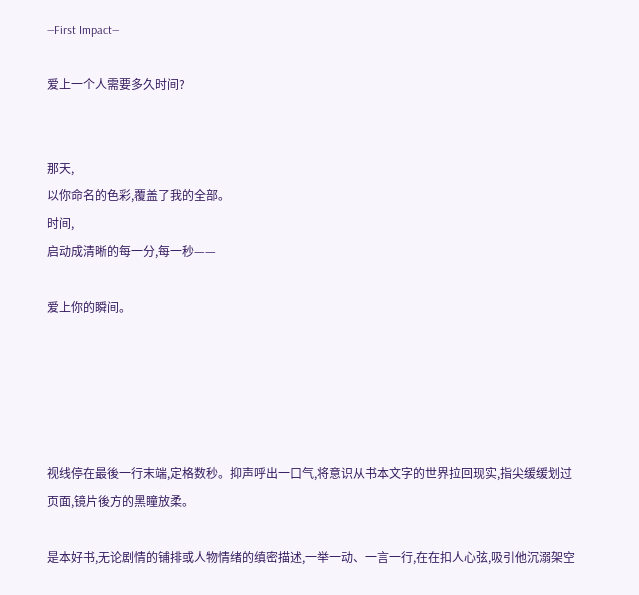—First Impact—

爱上一个人需要多久时间?


那天,
以你命名的色彩,覆盖了我的全部。
时间,
启动成清晰的每一分,每一秒——

爱上你的瞬间。





视线停在最後一行末端,定格数秒。抑声呼出一口气,将意识从书本文字的世界拉回现实,指尖缓缓划过页面,镜片後方的黑瞳放柔。

是本好书,无论剧情的铺排或人物情绪的缜密描述,一举一动、一言一行,在在扣人心弦,吸引他沉溺架空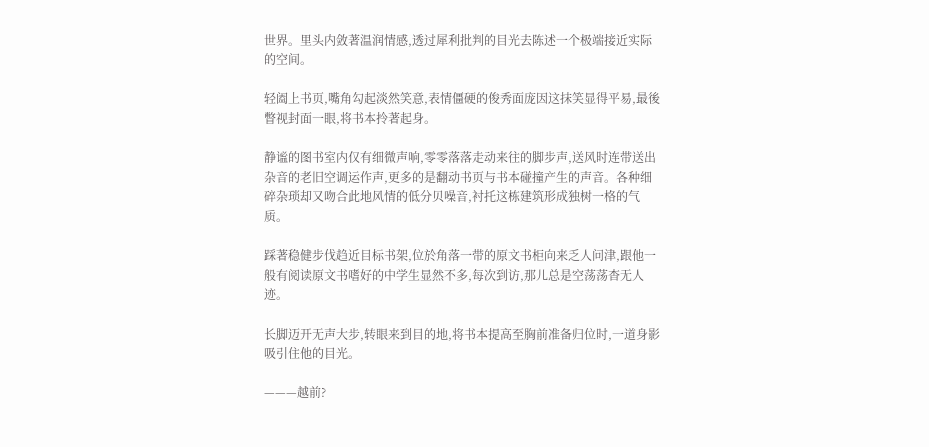世界。里头内敛著温润情感,透过犀利批判的目光去陈述一个极端接近实际的空间。

轻阖上书页,嘴角勾起淡然笑意,表情僵硬的俊秀面庞因这抹笑显得平易,最後瞥视封面一眼,将书本拎著起身。

静谧的图书室内仅有细微声响,零零落落走动来往的脚步声,送风时连带送出杂音的老旧空调运作声,更多的是翻动书页与书本碰撞产生的声音。各种细碎杂琐却又吻合此地风情的低分贝噪音,衬托这栋建筑形成独树一格的气质。

踩著稳健步伐趋近目标书架,位於角落一带的原文书柜向来乏人问津,跟他一般有阅读原文书嗜好的中学生显然不多,每次到访,那儿总是空荡荡杳无人迹。

长脚迈开无声大步,转眼来到目的地,将书本提高至胸前准备归位时,一道身影吸引住他的目光。

———越前?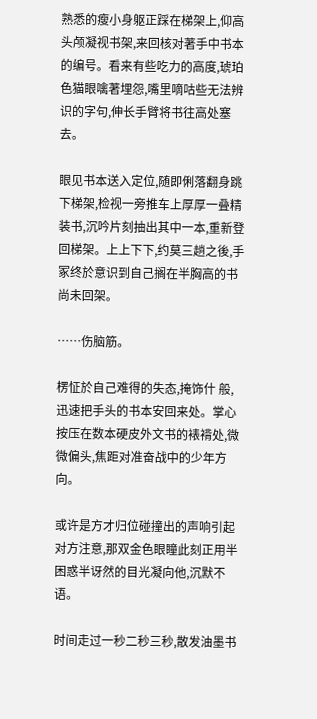熟悉的瘦小身躯正踩在梯架上,仰高头颅凝视书架,来回核对著手中书本的编号。看来有些吃力的高度,琥珀色猫眼噙著埋怨,嘴里嘀咕些无法辨识的字句,伸长手臂将书往高处塞去。

眼见书本送入定位,随即俐落翻身跳下梯架,检视一旁推车上厚厚一叠精装书,沉吟片刻抽出其中一本,重新登回梯架。上上下下,约莫三趟之後,手冢终於意识到自己搁在半胸高的书尚未回架。

……伤脑筋。

楞怔於自己难得的失态,掩饰什 般,迅速把手头的书本安回来处。掌心按压在数本硬皮外文书的裱褙处,微微偏头,焦距对准奋战中的少年方向。

或许是方才归位碰撞出的声响引起对方注意,那双金色眼瞳此刻正用半困惑半讶然的目光凝向他,沉默不语。

时间走过一秒二秒三秒,散发油墨书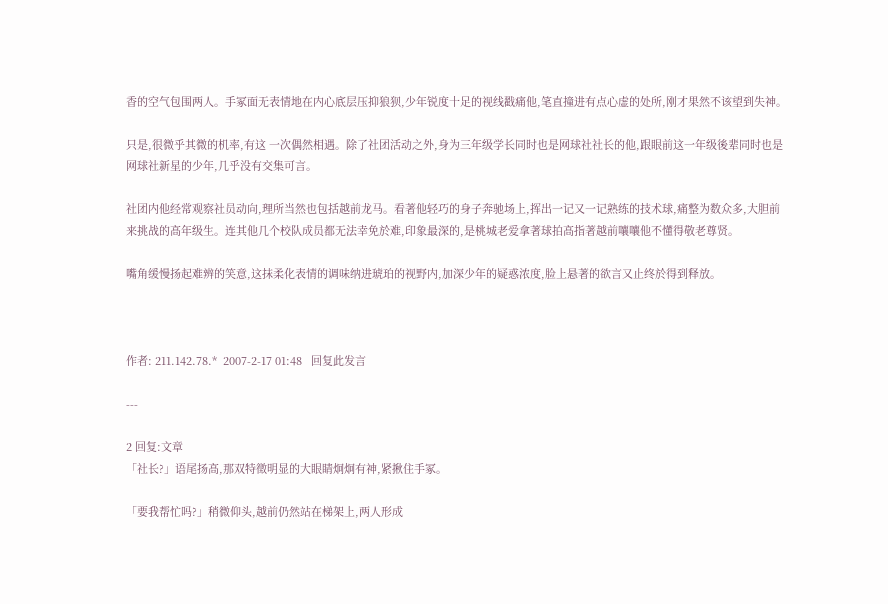香的空气包围两人。手冢面无表情地在内心底层压抑狼狈,少年锐度十足的视线戳痛他,笔直撞进有点心虚的处所,刚才果然不该望到失神。

只是,很微乎其微的机率,有这 一次偶然相遇。除了社团活动之外,身为三年级学长同时也是网球社社长的他,跟眼前这一年级後辈同时也是网球社新星的少年,几乎没有交集可言。

社团内他经常观察社员动向,理所当然也包括越前龙马。看著他轻巧的身子奔驰场上,挥出一记又一记熟练的技术球,痛整为数众多,大胆前来挑战的高年级生。连其他几个校队成员都无法幸免於难,印象最深的,是桃城老爱拿著球拍高指著越前嚷嚷他不懂得敬老尊贤。

嘴角缓慢扬起难辨的笑意,这抹柔化表情的调味纳进琥珀的视野内,加深少年的疑惑浓度,脸上悬著的欲言又止终於得到释放。



作者: 211.142.78.*  2007-2-17 01:48   回复此发言

---

2 回复:文章
「社长?」语尾扬高,那双特徵明显的大眼睛炯炯有神,紧揪住手冢。

「要我帮忙吗?」稍微仰头,越前仍然站在梯架上,两人形成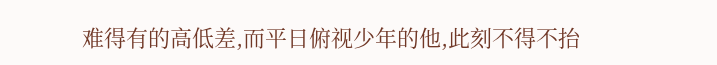难得有的高低差,而平日俯视少年的他,此刻不得不抬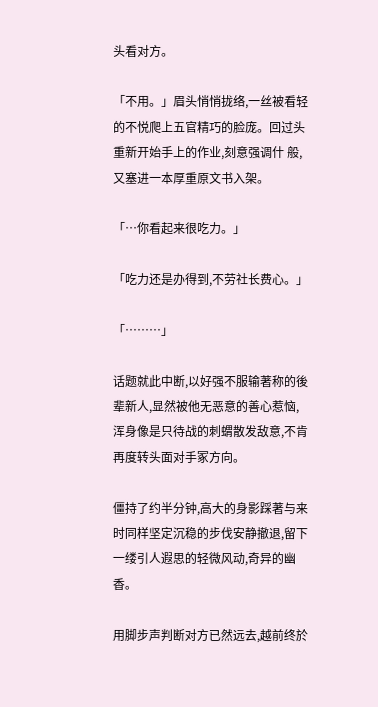头看对方。

「不用。」眉头悄悄拢络,一丝被看轻的不悦爬上五官精巧的脸庞。回过头重新开始手上的作业,刻意强调什 般,又塞进一本厚重原文书入架。

「…你看起来很吃力。」

「吃力还是办得到,不劳社长费心。」

「………」

话题就此中断,以好强不服输著称的後辈新人,显然被他无恶意的善心惹恼,浑身像是只待战的刺蝟散发敌意,不肯再度转头面对手冢方向。

僵持了约半分钟,高大的身影踩著与来时同样坚定沉稳的步伐安静撤退,留下一缕引人遐思的轻微风动,奇异的幽香。

用脚步声判断对方已然远去,越前终於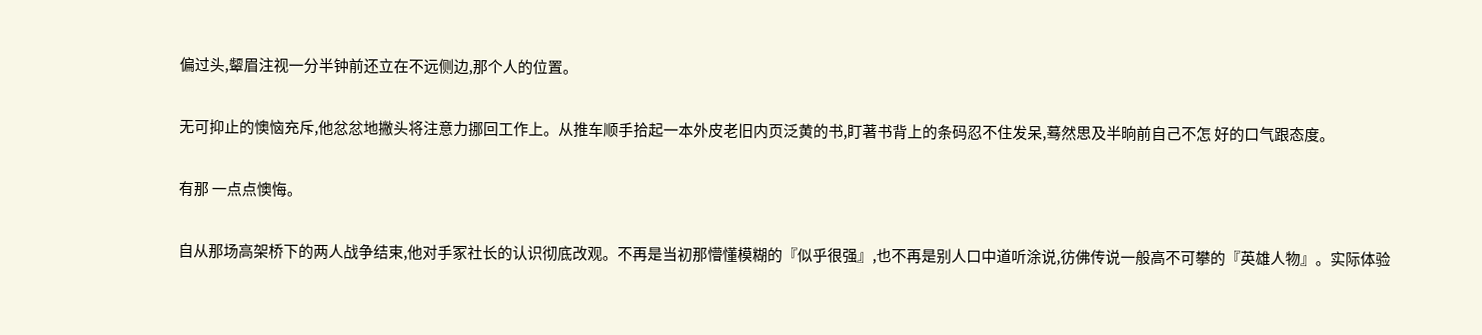偏过头,颦眉注视一分半钟前还立在不远侧边,那个人的位置。

无可抑止的懊恼充斥,他忿忿地撇头将注意力挪回工作上。从推车顺手拾起一本外皮老旧内页泛黄的书,盯著书背上的条码忍不住发呆,蓦然思及半晌前自己不怎 好的口气跟态度。

有那 一点点懊悔。

自从那场高架桥下的两人战争结束,他对手冢社长的认识彻底改观。不再是当初那懵懂模糊的『似乎很强』,也不再是别人口中道听涂说,彷佛传说一般高不可攀的『英雄人物』。实际体验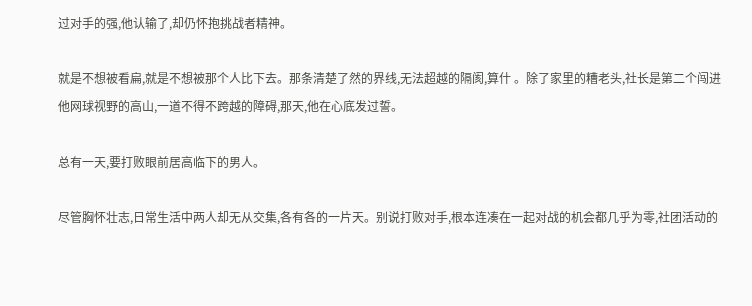过对手的强,他认输了,却仍怀抱挑战者精神。

就是不想被看扁,就是不想被那个人比下去。那条清楚了然的界线,无法超越的隔阂,算什 。除了家里的糟老头,社长是第二个闯进他网球视野的高山,一道不得不跨越的障碍,那天,他在心底发过誓。

总有一天,要打败眼前居高临下的男人。

尽管胸怀壮志,日常生活中两人却无从交集,各有各的一片天。别说打败对手,根本连凑在一起对战的机会都几乎为零,社团活动的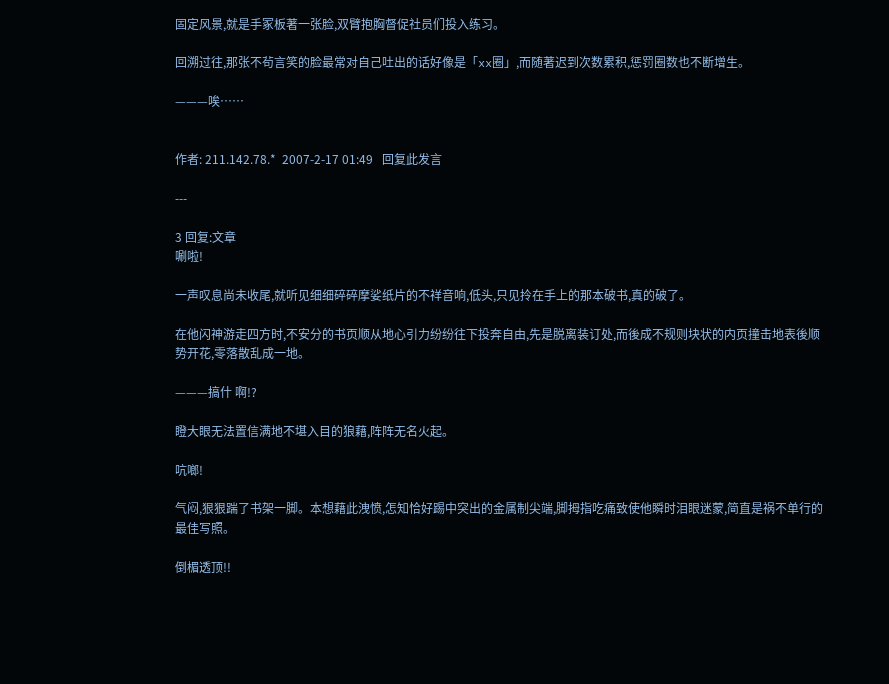固定风景,就是手冢板著一张脸,双臂抱胸督促社员们投入练习。

回溯过往,那张不茍言笑的脸最常对自己吐出的话好像是「xx圈」,而随著迟到次数累积,惩罚圈数也不断增生。

———唉……


作者: 211.142.78.*  2007-2-17 01:49   回复此发言

---

3 回复:文章
唰啦!

一声叹息尚未收尾,就听见细细碎碎摩娑纸片的不祥音响,低头,只见拎在手上的那本破书,真的破了。

在他闪神游走四方时,不安分的书页顺从地心引力纷纷往下投奔自由,先是脱离装订处,而後成不规则块状的内页撞击地表後顺势开花,零落散乱成一地。

———搞什 啊!?

瞪大眼无法置信满地不堪入目的狼藉,阵阵无名火起。

吭啷!

气闷,狠狠踹了书架一脚。本想藉此洩愤,怎知恰好踢中突出的金属制尖端,脚拇指吃痛致使他瞬时泪眼迷蒙,简直是祸不单行的最佳写照。

倒楣透顶!!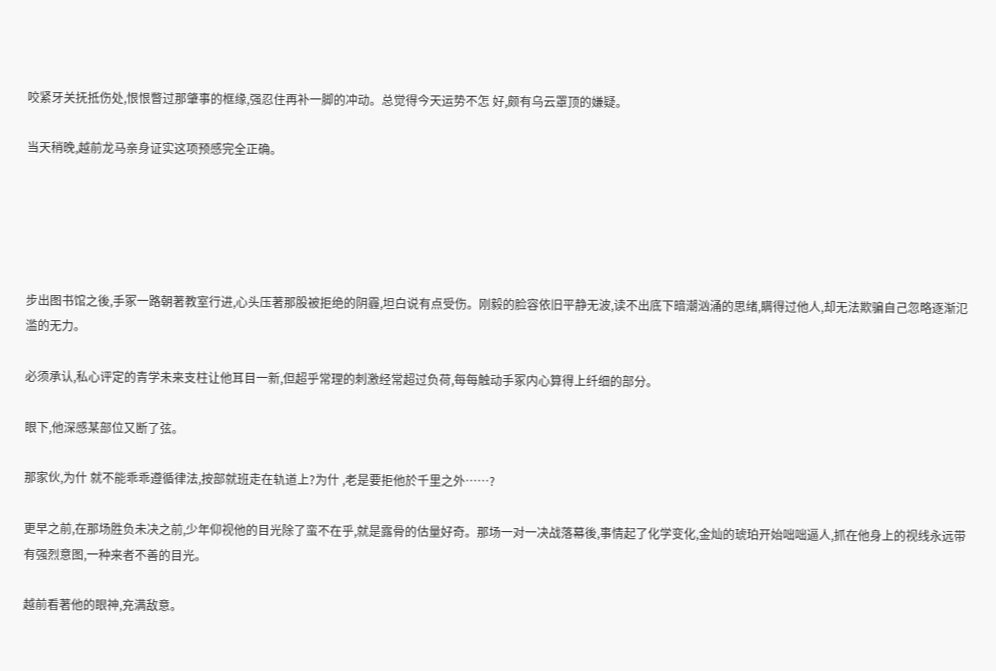咬紧牙关抚抵伤处,恨恨瞥过那肇事的框缘,强忍住再补一脚的冲动。总觉得今天运势不怎 好,颇有乌云罩顶的嫌疑。

当天稍晚,越前龙马亲身证实这项预感完全正确。





步出图书馆之後,手冢一路朝著教室行进,心头压著那股被拒绝的阴霾,坦白说有点受伤。刚毅的脸容依旧平静无波,读不出底下暗潮汹涌的思绪,瞒得过他人,却无法欺骗自己忽略逐渐氾滥的无力。

必须承认,私心评定的青学未来支柱让他耳目一新,但超乎常理的刺激经常超过负荷,每每触动手冢内心算得上纤细的部分。

眼下,他深感某部位又断了弦。

那家伙,为什 就不能乖乖遵循律法,按部就班走在轨道上?为什 ,老是要拒他於千里之外……?

更早之前,在那场胜负未决之前,少年仰视他的目光除了蛮不在乎,就是露骨的估量好奇。那场一对一决战落幕後,事情起了化学变化,金灿的琥珀开始咄咄逼人,抓在他身上的视线永远带有强烈意图,一种来者不善的目光。

越前看著他的眼神,充满敌意。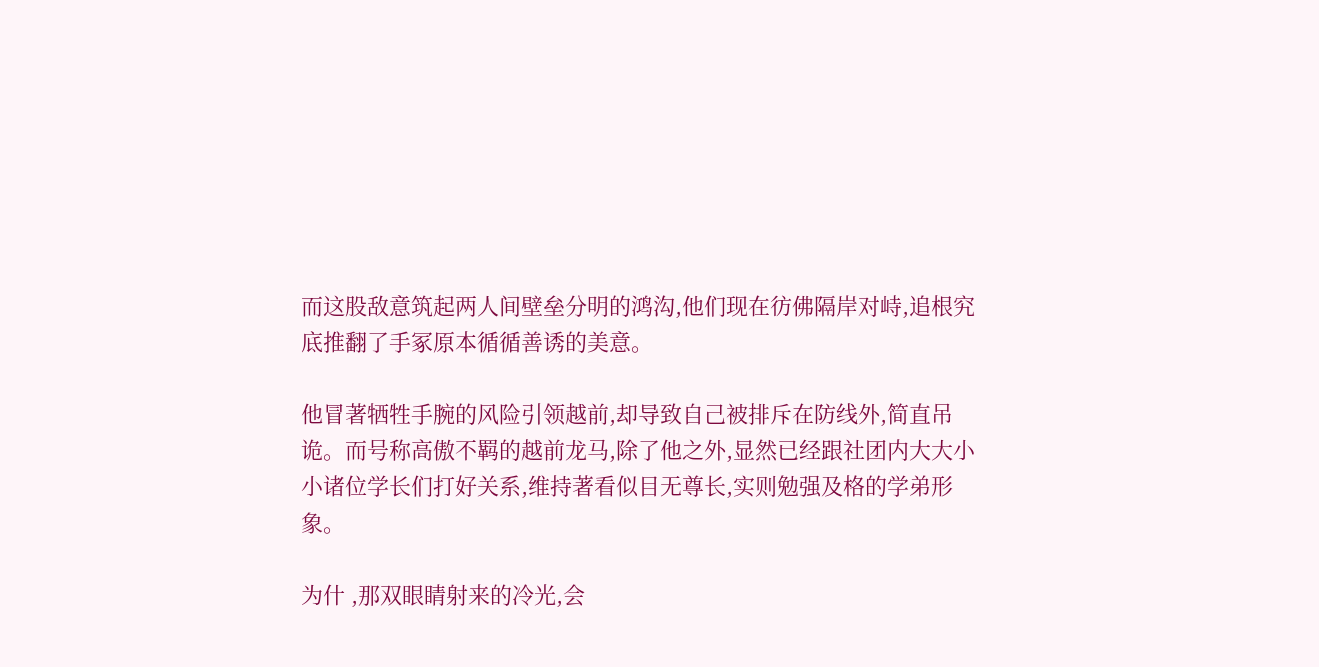而这股敌意筑起两人间壁垒分明的鸿沟,他们现在彷佛隔岸对峙,追根究底推翻了手冢原本循循善诱的美意。

他冒著牺牲手腕的风险引领越前,却导致自己被排斥在防线外,简直吊诡。而号称高傲不羁的越前龙马,除了他之外,显然已经跟社团内大大小小诸位学长们打好关系,维持著看似目无尊长,实则勉强及格的学弟形象。

为什 ,那双眼睛射来的冷光,会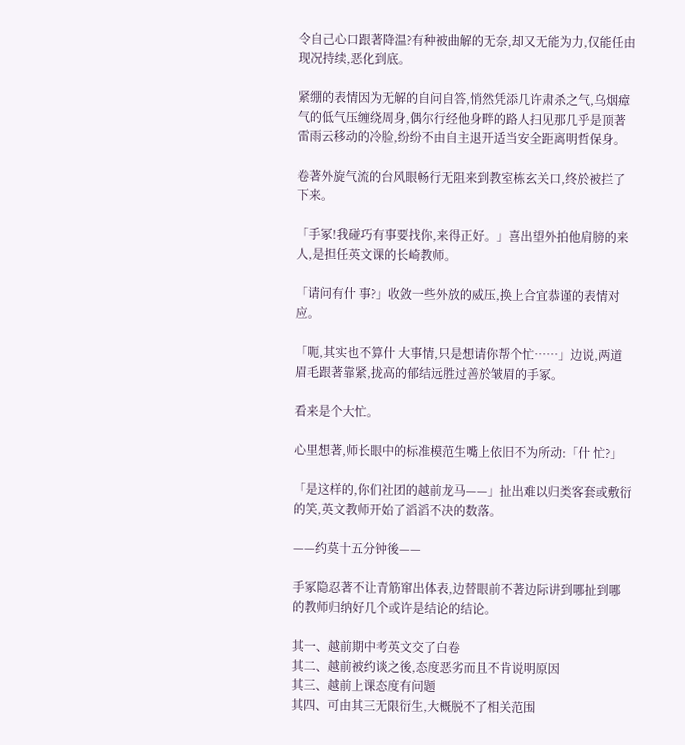令自己心口跟著降温?有种被曲解的无奈,却又无能为力,仅能任由现况持续,恶化到底。

紧绷的表情因为无解的自问自答,悄然凭添几许肃杀之气,乌烟瘴气的低气压缠绕周身,偶尔行经他身畔的路人扫见那几乎是顶著雷雨云移动的冷脸,纷纷不由自主退开适当安全距离明哲保身。

卷著外旋气流的台风眼畅行无阻来到教室栋玄关口,终於被拦了下来。

「手冢!我碰巧有事要找你,来得正好。」喜出望外拍他肩膀的来人,是担任英文课的长崎教师。

「请问有什 事?」收敛一些外放的威压,换上合宜恭谨的表情对应。

「呃,其实也不算什 大事情,只是想请你帮个忙……」边说,两道眉毛跟著靠紧,拢高的郁结远胜过善於皱眉的手冢。

看来是个大忙。

心里想著,师长眼中的标准模范生嘴上依旧不为所动:「什 忙?」

「是这样的,你们社团的越前龙马——」扯出难以归类客套或敷衍的笑,英文教师开始了滔滔不决的数落。

——约莫十五分钟後——

手冢隐忍著不让青筋窜出体表,边替眼前不著边际讲到哪扯到哪的教师归纳好几个或许是结论的结论。

其一、越前期中考英文交了白卷
其二、越前被约谈之後,态度恶劣而且不肯说明原因
其三、越前上课态度有问题
其四、可由其三无限衍生,大概脱不了相关范围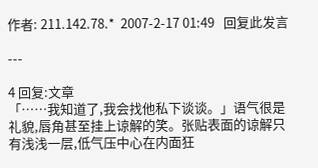作者: 211.142.78.*  2007-2-17 01:49   回复此发言

---

4 回复:文章
「……我知道了,我会找他私下谈谈。」语气很是礼貌,唇角甚至挂上谅解的笑。张贴表面的谅解只有浅浅一层,低气压中心在内面狂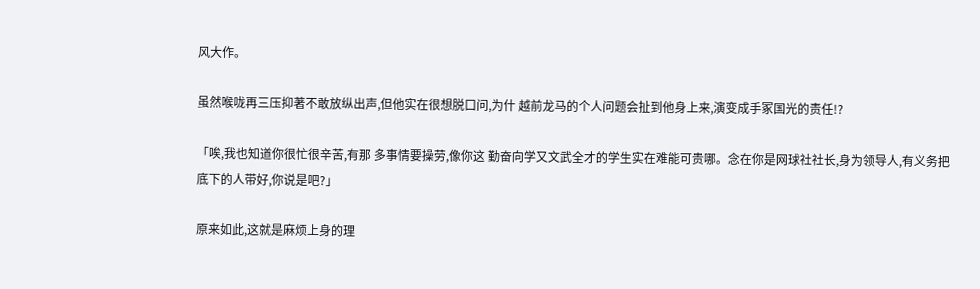风大作。

虽然喉咙再三压抑著不敢放纵出声,但他实在很想脱口问,为什 越前龙马的个人问题会扯到他身上来,演变成手冢国光的责任!?

「唉,我也知道你很忙很辛苦,有那 多事情要操劳,像你这 勤奋向学又文武全才的学生实在难能可贵哪。念在你是网球社社长,身为领导人,有义务把底下的人带好,你说是吧?」

原来如此,这就是麻烦上身的理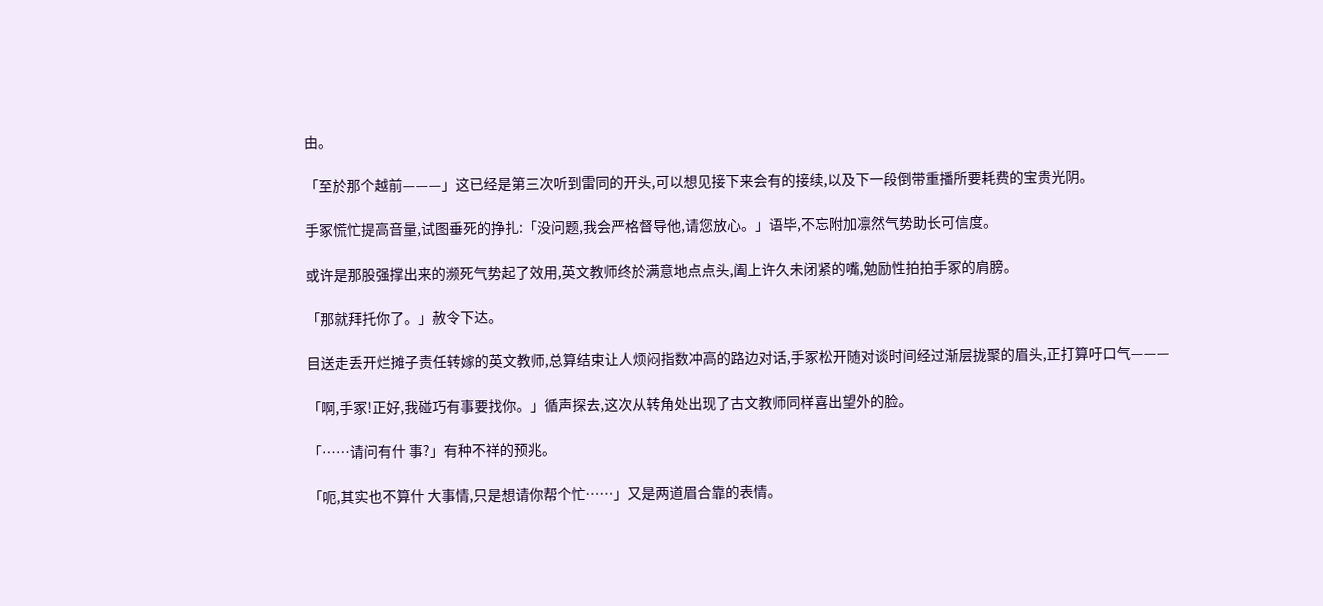由。

「至於那个越前———」这已经是第三次听到雷同的开头,可以想见接下来会有的接续,以及下一段倒带重播所要耗费的宝贵光阴。

手冢慌忙提高音量,试图垂死的挣扎:「没问题,我会严格督导他,请您放心。」语毕,不忘附加凛然气势助长可信度。

或许是那股强撑出来的濒死气势起了效用,英文教师终於满意地点点头,阖上许久未闭紧的嘴,勉励性拍拍手冢的肩膀。

「那就拜托你了。」赦令下达。

目送走丢开烂摊子责任转嫁的英文教师,总算结束让人烦闷指数冲高的路边对话,手冢松开随对谈时间经过渐层拢聚的眉头,正打算吁口气———

「啊,手冢!正好,我碰巧有事要找你。」循声探去,这次从转角处出现了古文教师同样喜出望外的脸。

「……请问有什 事?」有种不祥的预兆。

「呃,其实也不算什 大事情,只是想请你帮个忙……」又是两道眉合靠的表情。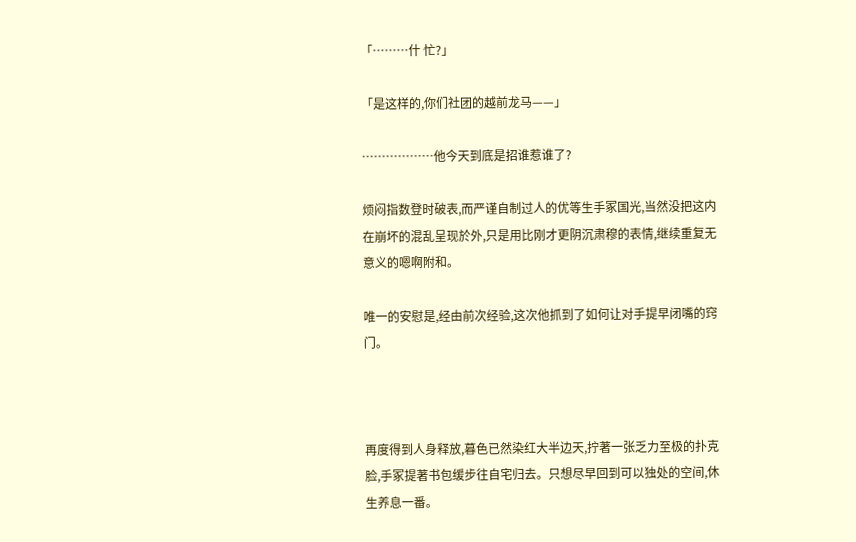「………什 忙?」

「是这样的,你们社团的越前龙马——」

………………他今天到底是招谁惹谁了?

烦闷指数登时破表,而严谨自制过人的优等生手冢国光,当然没把这内在崩坏的混乱呈现於外,只是用比刚才更阴沉肃穆的表情,继续重复无意义的嗯啊附和。

唯一的安慰是,经由前次经验,这次他抓到了如何让对手提早闭嘴的窍门。



再度得到人身释放,暮色已然染红大半边天,拧著一张乏力至极的扑克脸,手冢提著书包缓步往自宅归去。只想尽早回到可以独处的空间,休生养息一番。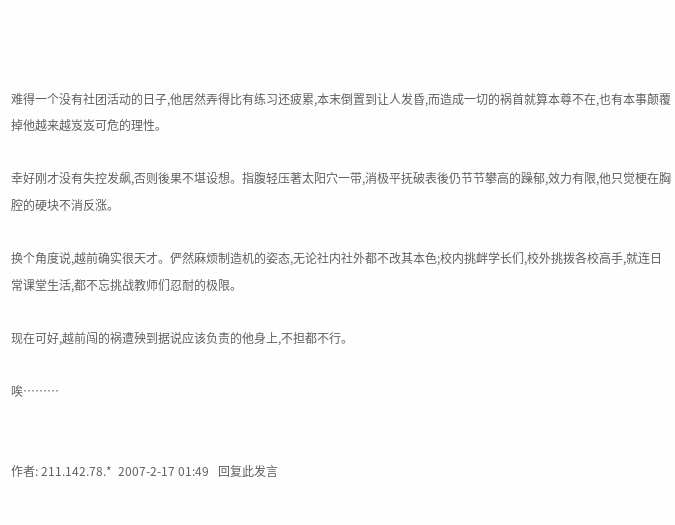难得一个没有社团活动的日子,他居然弄得比有练习还疲累,本末倒置到让人发昏,而造成一切的祸首就算本尊不在,也有本事颠覆掉他越来越岌岌可危的理性。

幸好刚才没有失控发飙,否则後果不堪设想。指腹轻压著太阳穴一带,消极平抚破表後仍节节攀高的躁郁,效力有限,他只觉梗在胸腔的硬块不消反涨。

换个角度说,越前确实很天才。俨然麻烦制造机的姿态,无论社内社外都不改其本色;校内挑衅学长们,校外挑拨各校高手,就连日常课堂生活,都不忘挑战教师们忍耐的极限。

现在可好,越前闯的祸遭殃到据说应该负责的他身上,不担都不行。

唉………


作者: 211.142.78.*  2007-2-17 01:49   回复此发言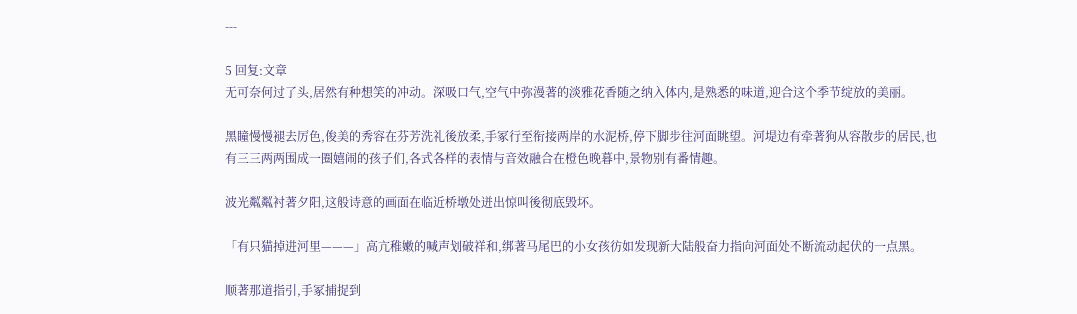---

5 回复:文章
无可奈何过了头,居然有种想笑的冲动。深吸口气,空气中弥漫著的淡雅花香随之纳入体内,是熟悉的味道,迎合这个季节绽放的美丽。

黑瞳慢慢褪去厉色,俊美的秀容在芬芳洗礼後放柔,手冢行至衔接两岸的水泥桥,停下脚步往河面眺望。河堤边有牵著狗从容散步的居民,也有三三两两围成一圈嬉闹的孩子们,各式各样的表情与音效融合在橙色晚暮中,景物别有番情趣。

波光粼粼衬著夕阳,这般诗意的画面在临近桥墩处迸出惊叫後彻底毁坏。

「有只猫掉进河里———」高亢稚嫩的喊声划破祥和,绑著马尾巴的小女孩彷如发现新大陆般奋力指向河面处不断流动起伏的一点黑。

顺著那道指引,手冢捕捉到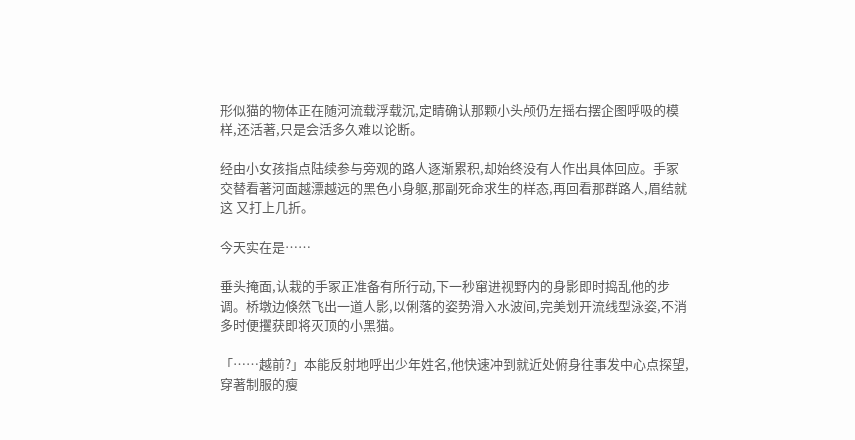形似猫的物体正在随河流载浮载沉,定睛确认那颗小头颅仍左摇右摆企图呼吸的模样,还活著,只是会活多久难以论断。

经由小女孩指点陆续参与旁观的路人逐渐累积,却始终没有人作出具体回应。手冢交替看著河面越漂越远的黑色小身躯,那副死命求生的样态,再回看那群路人,眉结就这 又打上几折。

今天实在是……

垂头掩面,认栽的手冢正准备有所行动,下一秒窜进视野内的身影即时捣乱他的步调。桥墩边倏然飞出一道人影,以俐落的姿势滑入水波间,完美划开流线型泳姿,不消多时便攫获即将灭顶的小黑猫。

「……越前?」本能反射地呼出少年姓名,他快速冲到就近处俯身往事发中心点探望,穿著制服的瘦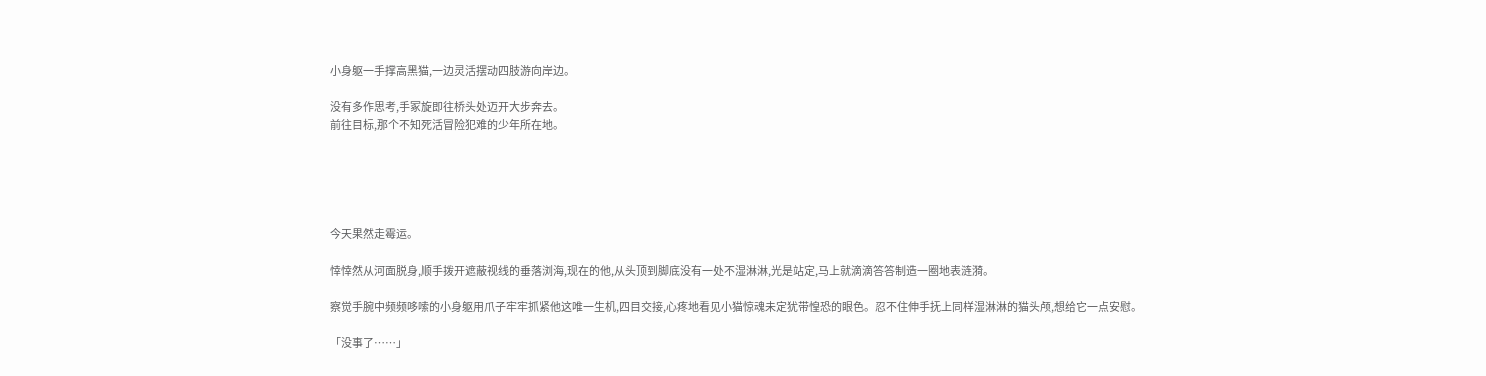小身躯一手撑高黑猫,一边灵活摆动四肢游向岸边。

没有多作思考,手冢旋即往桥头处迈开大步奔去。
前往目标,那个不知死活冒险犯难的少年所在地。





今天果然走霉运。

悻悻然从河面脱身,顺手拨开遮蔽视线的垂落浏海,现在的他,从头顶到脚底没有一处不湿淋淋,光是站定,马上就滴滴答答制造一圈地表涟漪。

察觉手腕中频频哆嗦的小身躯用爪子牢牢抓紧他这唯一生机,四目交接,心疼地看见小猫惊魂未定犹带惶恐的眼色。忍不住伸手抚上同样湿淋淋的猫头颅,想给它一点安慰。

「没事了……」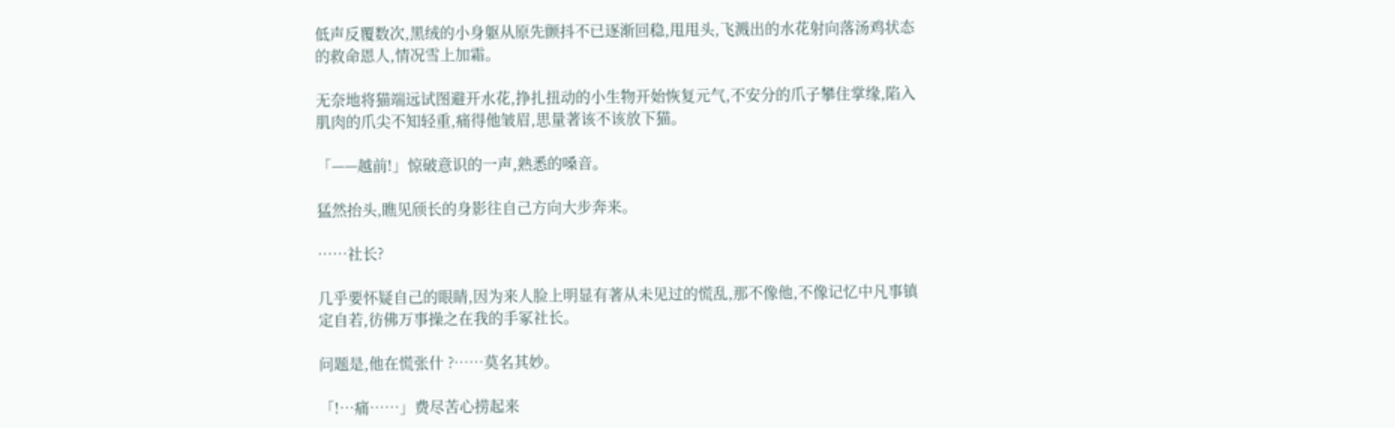低声反覆数次,黑绒的小身躯从原先颤抖不已逐渐回稳,甩甩头,飞溅出的水花射向落汤鸡状态的救命恩人,情况雪上加霜。

无奈地将猫端远试图避开水花,挣扎扭动的小生物开始恢复元气,不安分的爪子攀住掌缘,陷入肌肉的爪尖不知轻重,痛得他皱眉,思量著该不该放下猫。

「——越前!」惊破意识的一声,熟悉的嗓音。

猛然抬头,瞧见颀长的身影往自己方向大步奔来。

……社长?

几乎要怀疑自己的眼睛,因为来人脸上明显有著从未见过的慌乱,那不像他,不像记忆中凡事镇定自若,彷佛万事操之在我的手冢社长。

问题是,他在慌张什 ?……莫名其妙。

「!…痛……」费尽苦心捞起来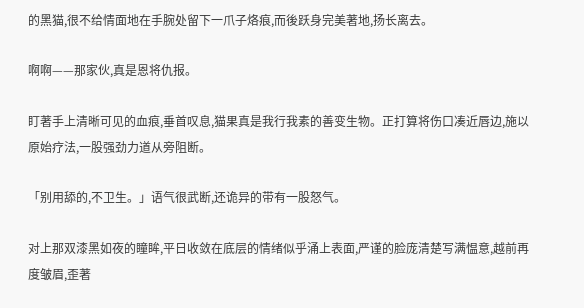的黑猫,很不给情面地在手腕处留下一爪子烙痕,而後跃身完美著地,扬长离去。

啊啊——那家伙,真是恩将仇报。

盯著手上清晰可见的血痕,垂首叹息,猫果真是我行我素的善变生物。正打算将伤口凑近唇边,施以原始疗法,一股强劲力道从旁阻断。

「别用舔的,不卫生。」语气很武断,还诡异的带有一股怒气。

对上那双漆黑如夜的瞳眸,平日收敛在底层的情绪似乎涌上表面,严谨的脸庞清楚写满愠意,越前再度皱眉,歪著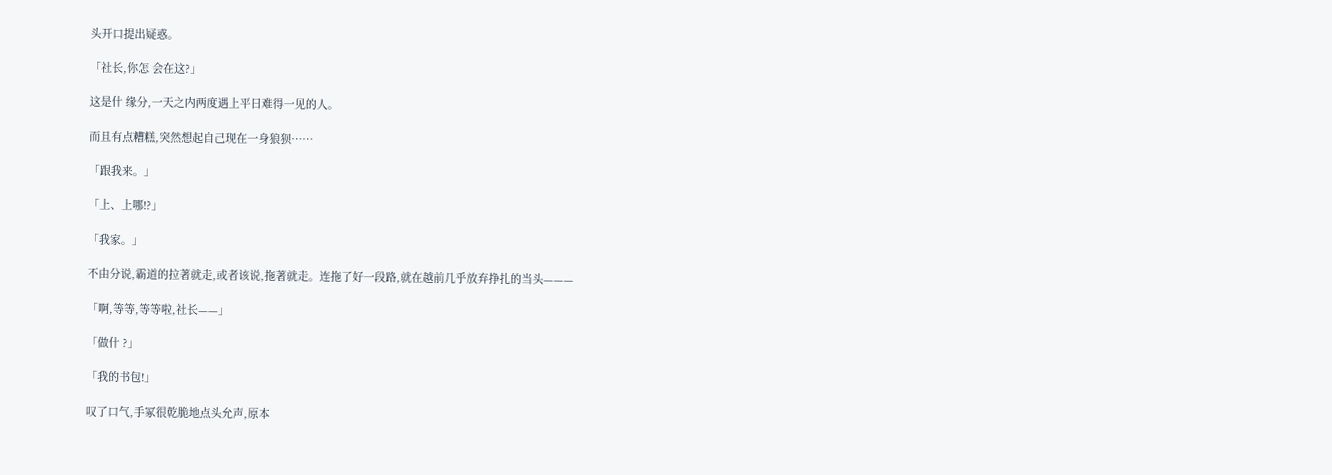头开口提出疑惑。

「社长,你怎 会在这?」

这是什 缘分,一天之内两度遇上平日难得一见的人。

而且有点糟糕,突然想起自己现在一身狼狈……

「跟我来。」

「上、上哪!?」

「我家。」

不由分说,霸道的拉著就走,或者该说,拖著就走。连拖了好一段路,就在越前几乎放弃挣扎的当头———

「啊,等等,等等啦,社长——」

「做什 ?」

「我的书包!」

叹了口气,手冢很乾脆地点头允声,原本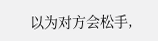以为对方会松手,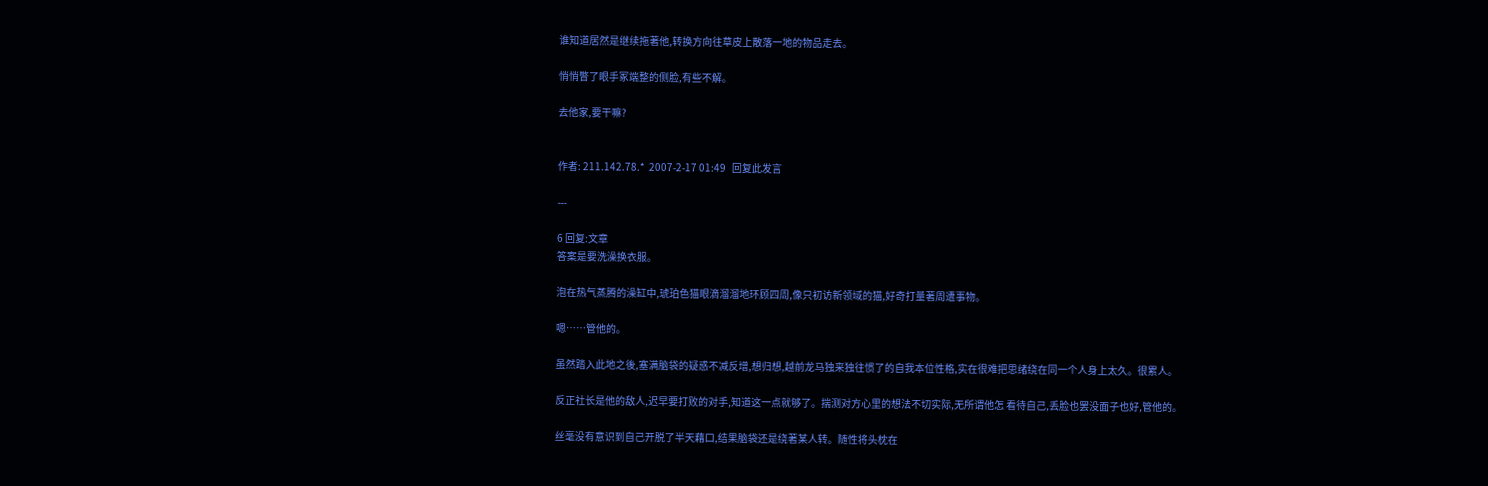谁知道居然是继续拖著他,转换方向往草皮上散落一地的物品走去。

悄悄瞥了眼手冢端整的侧脸,有些不解。

去他家,要干嘛?


作者: 211.142.78.*  2007-2-17 01:49   回复此发言

---

6 回复:文章
答案是要洗澡换衣服。

泡在热气蒸腾的澡缸中,琥珀色猫眼滴溜溜地环顾四周,像只初访新领域的猫,好奇打量著周遭事物。

嗯……管他的。

虽然踏入此地之後,塞满脑袋的疑惑不减反增,想归想,越前龙马独来独往惯了的自我本位性格,实在很难把思绪绕在同一个人身上太久。很累人。

反正社长是他的敌人,迟早要打败的对手,知道这一点就够了。揣测对方心里的想法不切实际,无所谓他怎 看待自己,丢脸也罢没面子也好,管他的。

丝毫没有意识到自己开脱了半天藉口,结果脑袋还是绕著某人转。随性将头枕在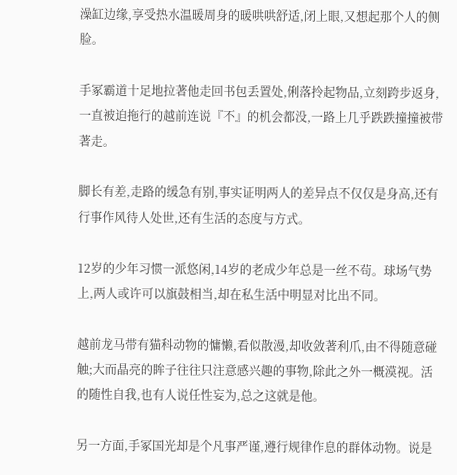澡缸边缘,享受热水温暖周身的暖哄哄舒适,闭上眼,又想起那个人的侧脸。

手冢霸道十足地拉著他走回书包丢置处,俐落拎起物品,立刻跨步返身,一直被迫拖行的越前连说『不』的机会都没,一路上几乎跌跌撞撞被带著走。

脚长有差,走路的缓急有别,事实证明两人的差异点不仅仅是身高,还有行事作风待人处世,还有生活的态度与方式。

12岁的少年习惯一派悠闲,14岁的老成少年总是一丝不茍。球场气势上,两人或许可以旗鼓相当,却在私生活中明显对比出不同。

越前龙马带有猫科动物的慵懒,看似散漫,却收敛著利爪,由不得随意碰触;大而晶亮的眸子往往只注意感兴趣的事物,除此之外一概漠视。活的随性自我,也有人说任性妄为,总之这就是他。

另一方面,手冢国光却是个凡事严谨,遵行规律作息的群体动物。说是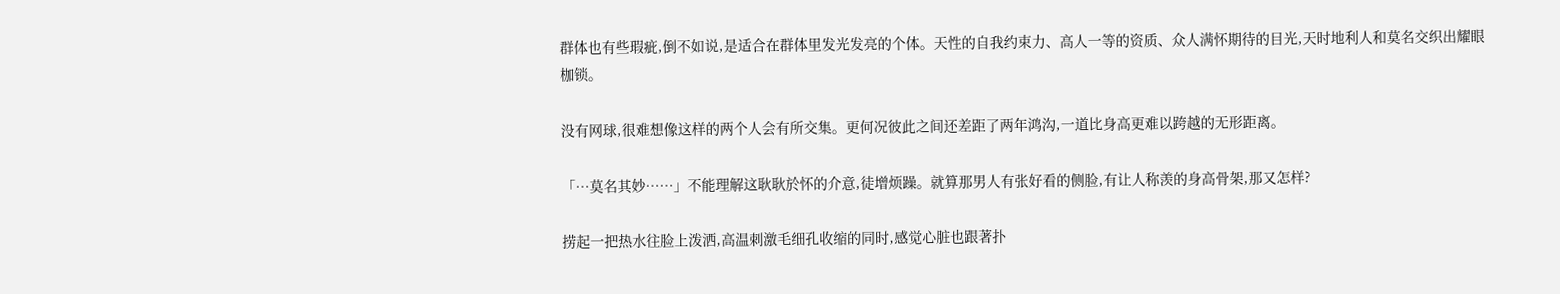群体也有些瑕疵,倒不如说,是适合在群体里发光发亮的个体。天性的自我约束力、高人一等的资质、众人满怀期待的目光,天时地利人和莫名交织出耀眼枷锁。

没有网球,很难想像这样的两个人会有所交集。更何况彼此之间还差距了两年鸿沟,一道比身高更难以跨越的无形距离。

「…莫名其妙……」不能理解这耿耿於怀的介意,徒增烦躁。就算那男人有张好看的侧脸,有让人称羡的身高骨架,那又怎样?

捞起一把热水往脸上泼洒,高温刺激毛细孔收缩的同时,感觉心脏也跟著扑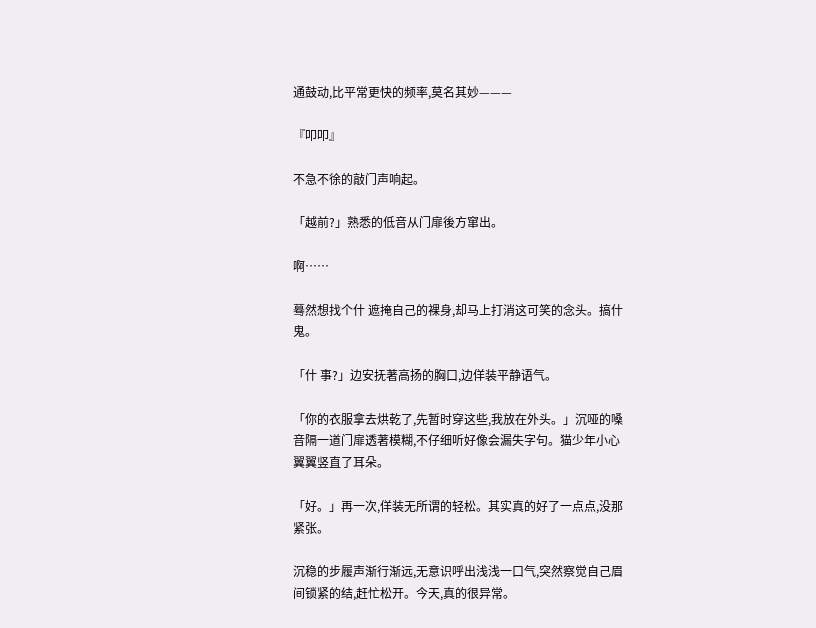通鼓动,比平常更快的频率,莫名其妙———

『叩叩』

不急不徐的敲门声响起。

「越前?」熟悉的低音从门扉後方窜出。

啊……

蓦然想找个什 遮掩自己的裸身,却马上打消这可笑的念头。搞什 鬼。

「什 事?」边安抚著高扬的胸口,边佯装平静语气。

「你的衣服拿去烘乾了,先暂时穿这些,我放在外头。」沉哑的嗓音隔一道门扉透著模糊,不仔细听好像会漏失字句。猫少年小心翼翼竖直了耳朵。

「好。」再一次,佯装无所谓的轻松。其实真的好了一点点,没那 紧张。

沉稳的步履声渐行渐远,无意识呼出浅浅一口气,突然察觉自己眉间锁紧的结,赶忙松开。今天,真的很异常。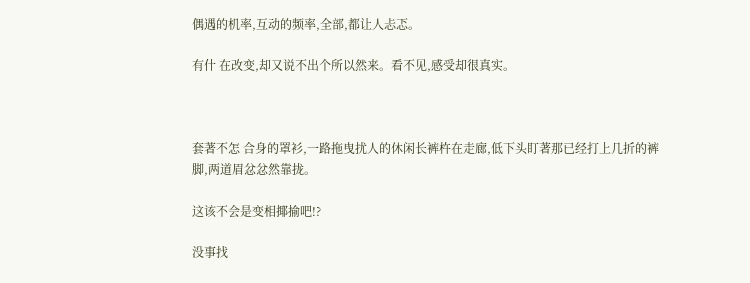偶遇的机率,互动的频率,全部,都让人忐忑。

有什 在改变,却又说不出个所以然来。看不见,感受却很真实。



套著不怎 合身的罩衫,一路拖曳扰人的休闲长裤杵在走廊,低下头盯著那已经打上几折的裤脚,两道眉忿忿然靠拢。

这该不会是变相揶揄吧!?

没事找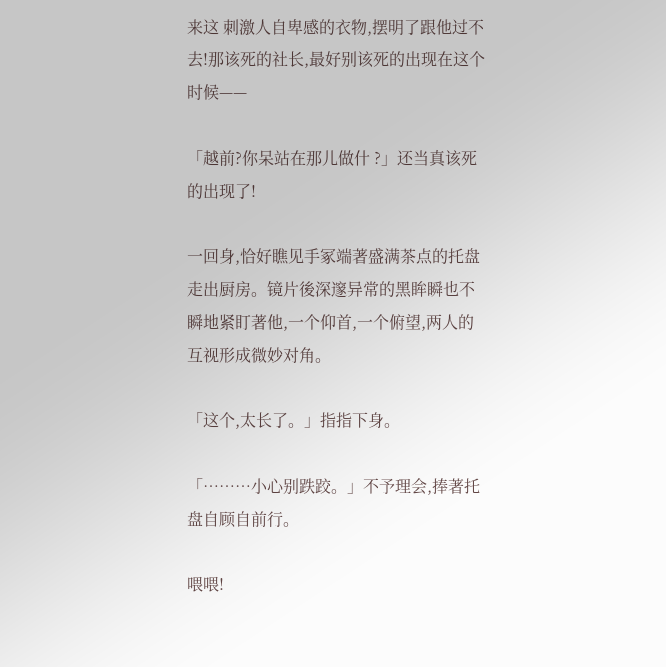来这 刺激人自卑感的衣物,摆明了跟他过不去!那该死的社长,最好别该死的出现在这个时候——

「越前?你呆站在那儿做什 ?」还当真该死的出现了!

一回身,恰好瞧见手冢端著盛满茶点的托盘走出厨房。镜片後深邃异常的黑眸瞬也不瞬地紧盯著他,一个仰首,一个俯望,两人的互视形成微妙对角。

「这个,太长了。」指指下身。

「………小心别跌跤。」不予理会,捧著托盘自顾自前行。

喂喂!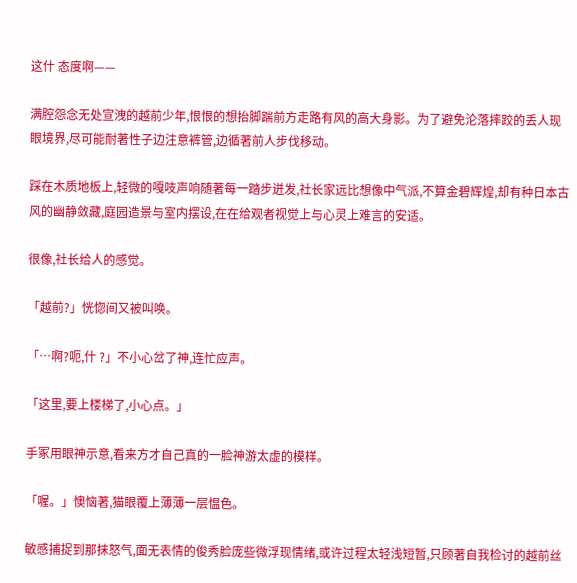这什 态度啊——

满腔怨念无处宣洩的越前少年,恨恨的想抬脚踹前方走路有风的高大身影。为了避免沦落摔跤的丢人现眼境界,尽可能耐著性子边注意裤管,边循著前人步伐移动。

踩在木质地板上,轻微的嘎吱声响随著每一踏步迸发,社长家远比想像中气派,不算金碧辉煌,却有种日本古风的幽静敛藏,庭园造景与室内摆设,在在给观者视觉上与心灵上难言的安适。

很像,社长给人的感觉。

「越前?」恍惚间又被叫唤。

「…啊?呃,什 ?」不小心岔了神,连忙应声。

「这里,要上楼梯了,小心点。」

手冢用眼神示意,看来方才自己真的一脸神游太虚的模样。

「喔。」懊恼著,猫眼覆上薄薄一层愠色。

敏感捕捉到那抹怒气,面无表情的俊秀脸庞些微浮现情绪,或许过程太轻浅短暂,只顾著自我检讨的越前丝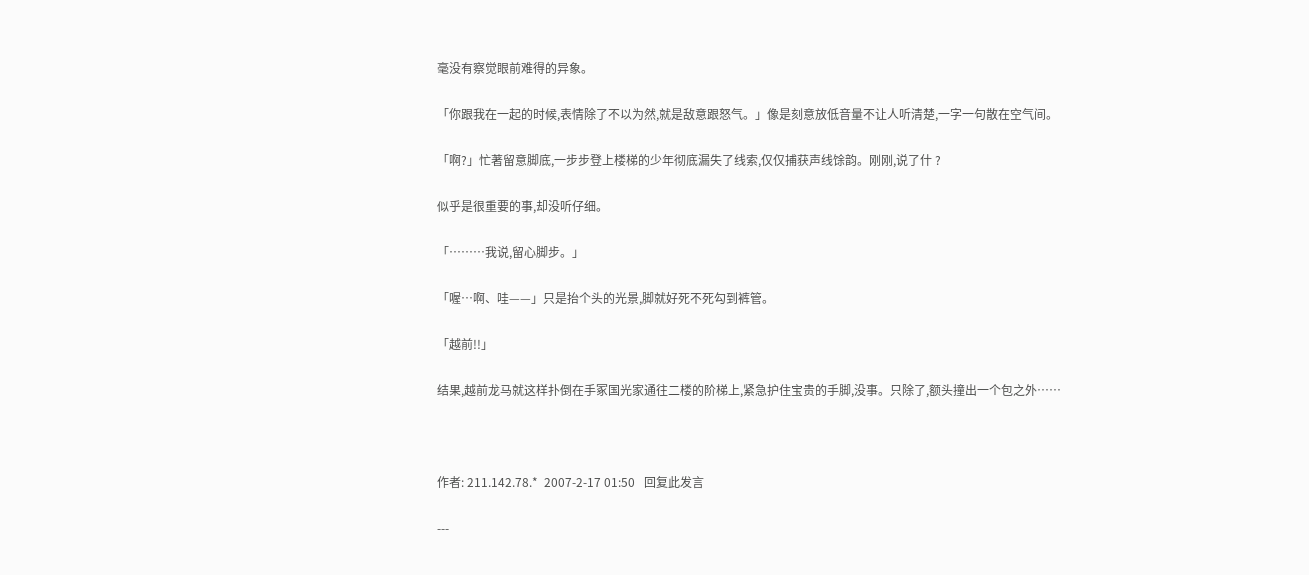毫没有察觉眼前难得的异象。

「你跟我在一起的时候,表情除了不以为然,就是敌意跟怒气。」像是刻意放低音量不让人听清楚,一字一句散在空气间。

「啊?」忙著留意脚底,一步步登上楼梯的少年彻底漏失了线索,仅仅捕获声线馀韵。刚刚,说了什 ?

似乎是很重要的事,却没听仔细。

「………我说,留心脚步。」

「喔…啊、哇——」只是抬个头的光景,脚就好死不死勾到裤管。

「越前!!」

结果,越前龙马就这样扑倒在手冢国光家通往二楼的阶梯上,紧急护住宝贵的手脚,没事。只除了,额头撞出一个包之外……



作者: 211.142.78.*  2007-2-17 01:50   回复此发言

---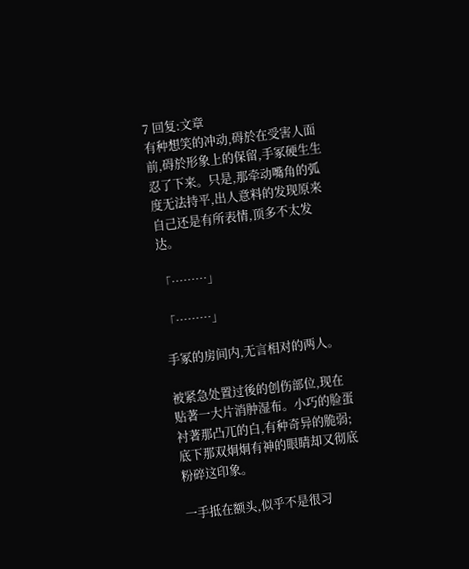7 回复:文章
有种想笑的冲动,碍於在受害人面前,碍於形象上的保留,手冢硬生生忍了下来。只是,那牵动嘴角的弧度无法持平,出人意料的发现原来自己还是有所表情,顶多不太发达。

「………」

「………」

手冢的房间内,无言相对的两人。

被紧急处置过後的创伤部位,现在贴著一大片消肿湿布。小巧的脸蛋衬著那凸兀的白,有种奇异的脆弱;底下那双炯炯有神的眼睛却又彻底粉碎这印象。

一手抵在额头,似乎不是很习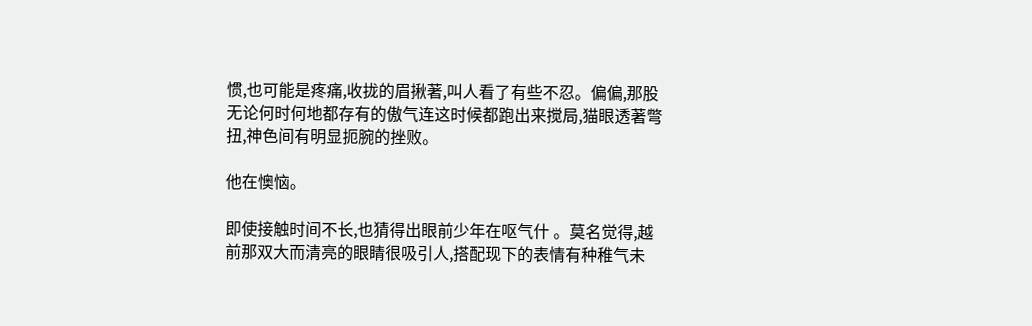惯,也可能是疼痛,收拢的眉揪著,叫人看了有些不忍。偏偏,那股无论何时何地都存有的傲气连这时候都跑出来搅局,猫眼透著彆扭,神色间有明显扼腕的挫败。

他在懊恼。

即使接触时间不长,也猜得出眼前少年在呕气什 。莫名觉得,越前那双大而清亮的眼睛很吸引人,搭配现下的表情有种稚气未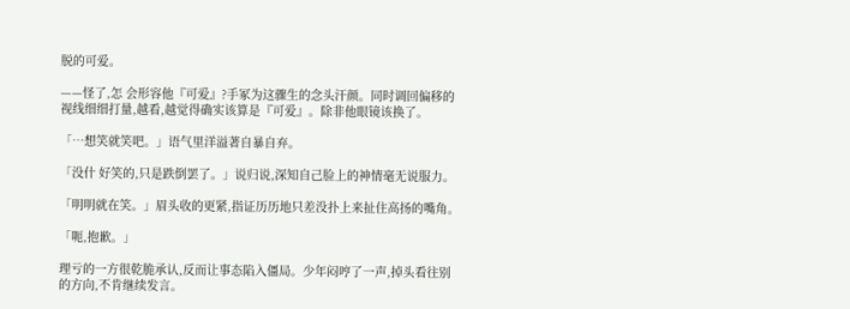脱的可爱。

——怪了,怎 会形容他『可爱』?手冢为这骤生的念头汗颜。同时调回偏移的视线细细打量,越看,越觉得确实该算是『可爱』。除非他眼镜该换了。

「…想笑就笑吧。」语气里洋溢著自暴自弃。

「没什 好笑的,只是跌倒罢了。」说归说,深知自己脸上的神情毫无说服力。

「明明就在笑。」眉头收的更紧,指证历历地只差没扑上来扯住高扬的嘴角。

「呃,抱歉。」

理亏的一方很乾脆承认,反而让事态陷入僵局。少年闷哼了一声,掉头看往别的方向,不肯继续发言。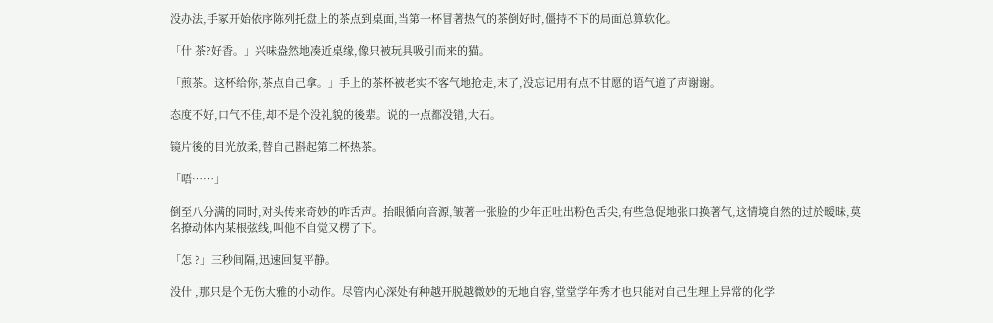没办法,手冢开始依序陈列托盘上的茶点到桌面,当第一杯冒著热气的茶倒好时,僵持不下的局面总算软化。

「什 茶?好香。」兴味盎然地凑近桌缘,像只被玩具吸引而来的猫。

「煎茶。这杯给你,茶点自己拿。」手上的茶杯被老实不客气地抢走,末了,没忘记用有点不甘愿的语气道了声谢谢。

态度不好,口气不佳,却不是个没礼貌的後辈。说的一点都没错,大石。

镜片後的目光放柔,替自己斟起第二杯热茶。

「唔……」

倒至八分满的同时,对头传来奇妙的咋舌声。抬眼循向音源,皱著一张脸的少年正吐出粉色舌尖,有些急促地张口换著气,这情境自然的过於暧昧,莫名撩动体内某根弦线,叫他不自觉又楞了下。

「怎 ?」三秒间隔,迅速回复平静。

没什 ,那只是个无伤大雅的小动作。尽管内心深处有种越开脱越微妙的无地自容,堂堂学年秀才也只能对自己生理上异常的化学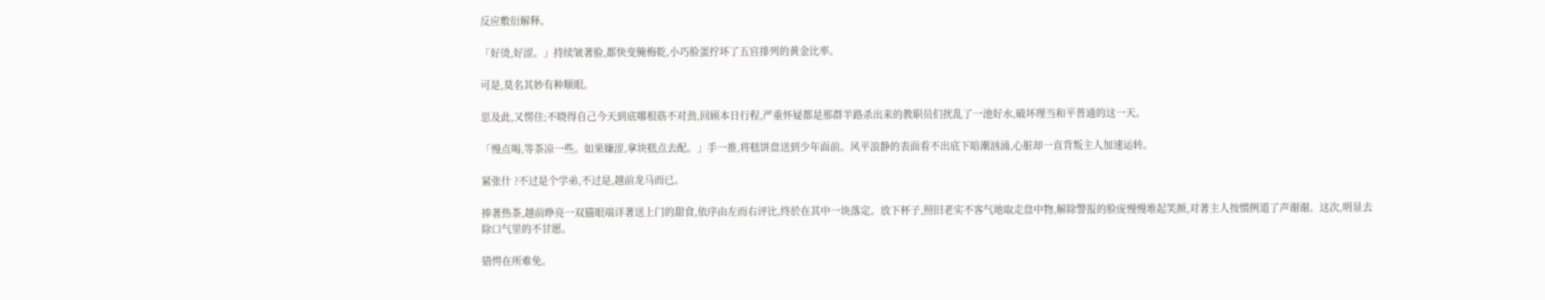反应敷衍解释。

「好烫,好涩。」持续皱著脸,都快变腌梅乾,小巧脸蛋拧坏了五官排列的黄金比率。

可是,莫名其妙有种顺眼。

思及此,又愣住;不晓得自己今天到底哪根筋不对劲,回顾本日行程,严重怀疑都是那群半路杀出来的教职员们扰乱了一池好水,破坏理当和平普通的这一天。

「慢点喝,等茶凉一些。如果嫌涩,拿块糕点去配。」手一推,将糕饼盘送到少年面前。风平浪静的表面看不出底下暗潮汹涌,心脏却一直背叛主人加速运转。

紧张什 ?不过是个学弟,不过是,越前龙马而已。

捧著热茶,越前睁亮一双猫眼端详著送上门的甜食,依序由左而右评比,终於在其中一块落定。放下杯子,照旧老实不客气地取走盘中物,解除警报的脸庞慢慢堆起笑颜,对著主人按惯例道了声谢谢。这次,明显去除口气里的不甘愿。

错愕在所难免。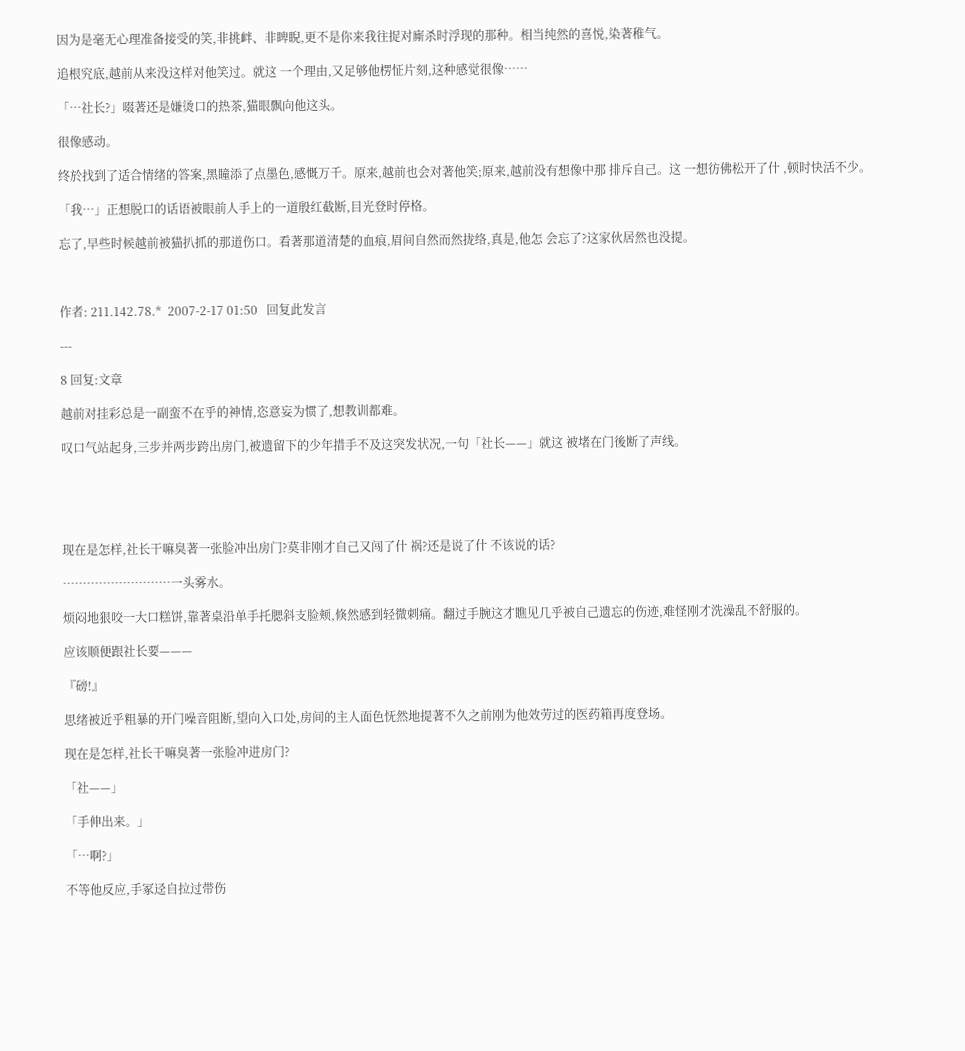因为是毫无心理准备接受的笑,非挑衅、非睥睨,更不是你来我往捉对廝杀时浮现的那种。相当纯然的喜悦,染著稚气。

追根究底,越前从来没这样对他笑过。就这 一个理由,又足够他楞怔片刻,这种感觉很像……

「…社长?」啜著还是嫌烫口的热茶,猫眼飘向他这头。

很像感动。

终於找到了适合情绪的答案,黑瞳添了点墨色,感慨万千。原来,越前也会对著他笑;原来,越前没有想像中那 排斥自己。这 一想彷佛松开了什 ,顿时快活不少。

「我…」正想脱口的话语被眼前人手上的一道殷红截断,目光登时停格。

忘了,早些时候越前被猫扒抓的那道伤口。看著那道清楚的血痕,眉间自然而然拢络,真是,他怎 会忘了?这家伙居然也没提。



作者: 211.142.78.*  2007-2-17 01:50   回复此发言

---

8 回复:文章

越前对挂彩总是一副蛮不在乎的神情,恣意妄为惯了,想教训都难。

叹口气站起身,三步并两步跨出房门,被遗留下的少年措手不及这突发状况,一句「社长——」就这 被堵在门後断了声线。





现在是怎样,社长干嘛臭著一张脸冲出房门?莫非刚才自己又闯了什 祸?还是说了什 不该说的话?

………………………一头雾水。

烦闷地狠咬一大口糕饼,靠著桌沿单手托腮斜支脸颊,倏然感到轻微刺痛。翻过手腕这才瞧见几乎被自己遗忘的伤迹,难怪刚才洗澡乱不舒服的。

应该顺便跟社长要———

『磅!』

思绪被近乎粗暴的开门噪音阻断,望向入口处,房间的主人面色怃然地提著不久之前刚为他效劳过的医药箱再度登场。

现在是怎样,社长干嘛臭著一张脸冲进房门?

「社——」

「手伸出来。」

「…啊?」

不等他反应,手冢迳自拉过带伤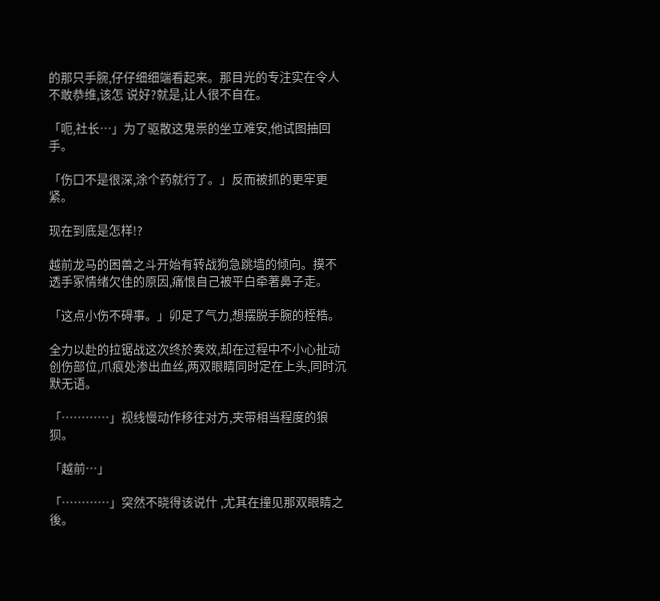的那只手腕,仔仔细细端看起来。那目光的专注实在令人不敢恭维,该怎 说好?就是,让人很不自在。

「呃,社长…」为了驱散这鬼祟的坐立难安,他试图抽回手。

「伤口不是很深,涂个药就行了。」反而被抓的更牢更紧。

现在到底是怎样!?

越前龙马的困兽之斗开始有转战狗急跳墙的倾向。摸不透手冢情绪欠佳的原因,痛恨自己被平白牵著鼻子走。

「这点小伤不碍事。」卯足了气力,想摆脱手腕的桎梏。

全力以赴的拉锯战这次终於奏效,却在过程中不小心扯动创伤部位,爪痕处渗出血丝,两双眼睛同时定在上头,同时沉默无语。

「…………」视线慢动作移往对方,夹带相当程度的狼狈。

「越前…」

「…………」突然不晓得该说什 ,尤其在撞见那双眼睛之後。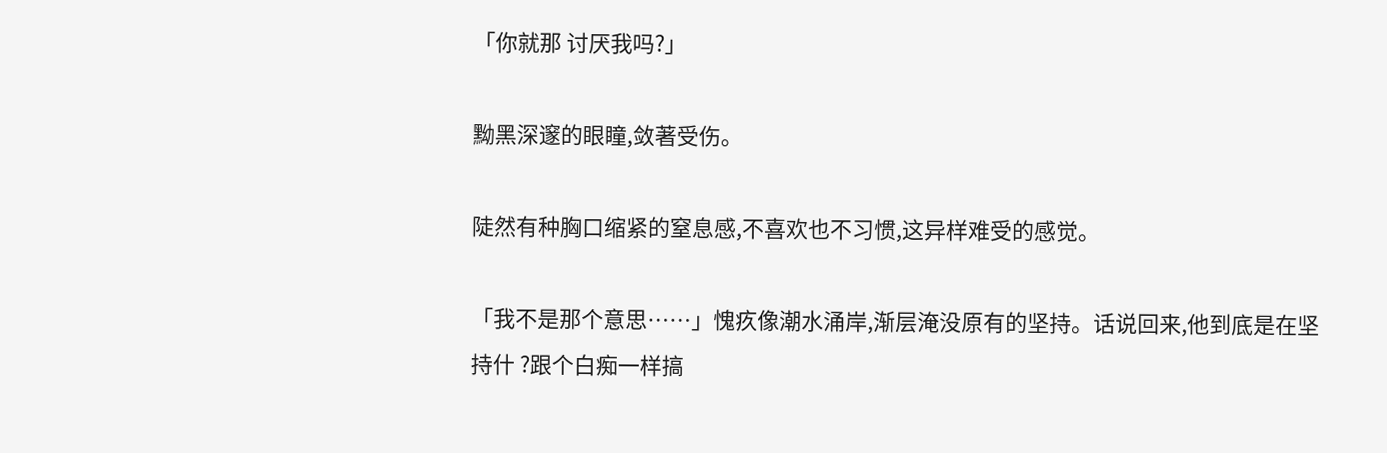「你就那 讨厌我吗?」

黝黑深邃的眼瞳,敛著受伤。

陡然有种胸口缩紧的窒息感,不喜欢也不习惯,这异样难受的感觉。

「我不是那个意思……」愧疚像潮水涌岸,渐层淹没原有的坚持。话说回来,他到底是在坚持什 ?跟个白痴一样搞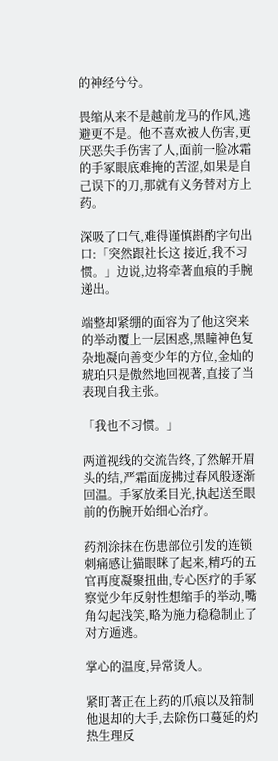的神经兮兮。

畏缩从来不是越前龙马的作风,逃避更不是。他不喜欢被人伤害,更厌恶失手伤害了人,面前一脸冰霜的手冢眼底难掩的苦涩,如果是自己误下的刀,那就有义务替对方上药。

深吸了口气,难得谨慎斟酌字句出口:「突然跟社长这 接近,我不习惯。」边说,边将牵著血痕的手腕递出。

端整却紧绷的面容为了他这突来的举动覆上一层困惑,黑瞳神色复杂地凝向善变少年的方位,金灿的琥珀只是傲然地回视著,直接了当表现自我主张。

「我也不习惯。」

两道视线的交流告终,了然解开眉头的结,严霜面庞拂过春风般逐渐回温。手冢放柔目光,执起送至眼前的伤腕开始细心治疗。

药剂涂抹在伤患部位引发的连锁刺痛感让猫眼眯了起来,精巧的五官再度凝聚扭曲,专心医疗的手冢察觉少年反射性想缩手的举动,嘴角勾起浅笑,略为施力稳稳制止了对方遁逃。

掌心的温度,异常烫人。

紧盯著正在上药的爪痕以及箝制他退却的大手,去除伤口蔓延的灼热生理反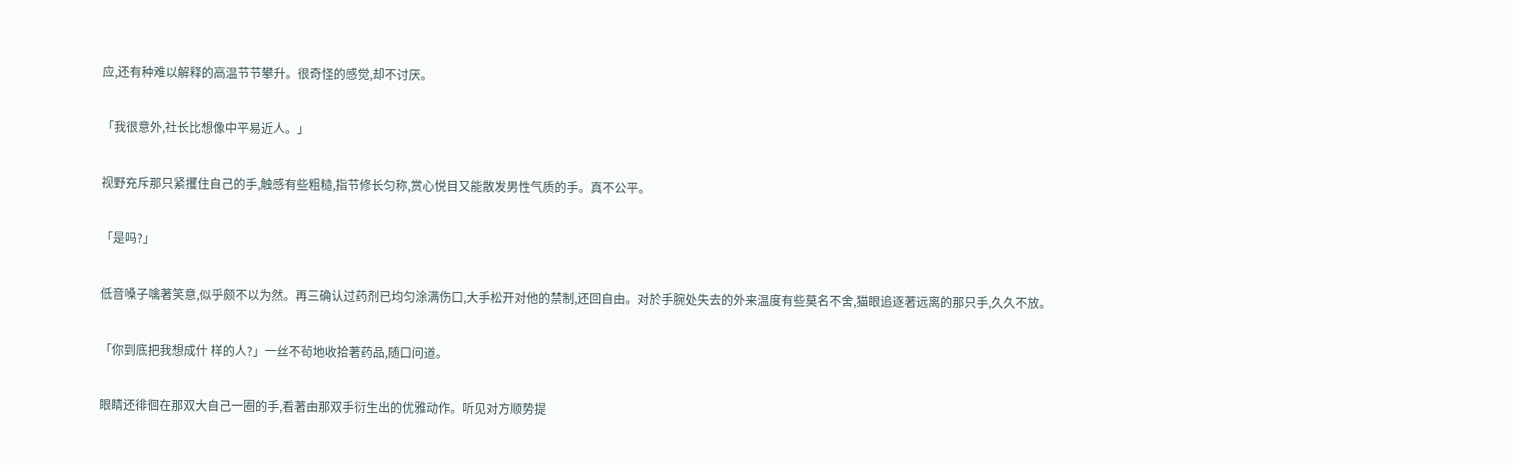应,还有种难以解释的高温节节攀升。很奇怪的感觉,却不讨厌。

「我很意外,社长比想像中平易近人。」

视野充斥那只紧攫住自己的手,触感有些粗糙,指节修长匀称,赏心悦目又能散发男性气质的手。真不公平。

「是吗?」

低音嗓子噙著笑意,似乎颇不以为然。再三确认过药剂已均匀涂满伤口,大手松开对他的禁制,还回自由。对於手腕处失去的外来温度有些莫名不舍,猫眼追逐著远离的那只手,久久不放。

「你到底把我想成什 样的人?」一丝不茍地收拾著药品,随口问道。

眼睛还徘徊在那双大自己一圈的手,看著由那双手衍生出的优雅动作。听见对方顺势提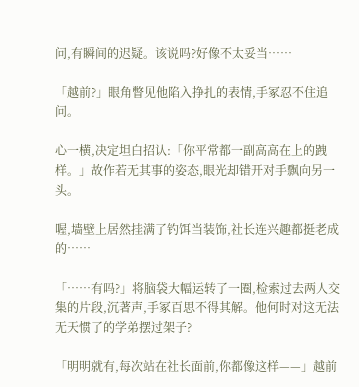问,有瞬间的迟疑。该说吗?好像不太妥当……

「越前?」眼角瞥见他陷入挣扎的表情,手冢忍不住追问。

心一横,决定坦白招认:「你平常都一副高高在上的跩样。」故作若无其事的姿态,眼光却错开对手飘向另一头。

喔,墙壁上居然挂满了钓饵当装饰,社长连兴趣都挺老成的……

「……有吗?」将脑袋大幅运转了一圈,检索过去两人交集的片段,沉著声,手冢百思不得其解。他何时对这无法无天惯了的学弟摆过架子?

「明明就有,每次站在社长面前,你都像这样——」越前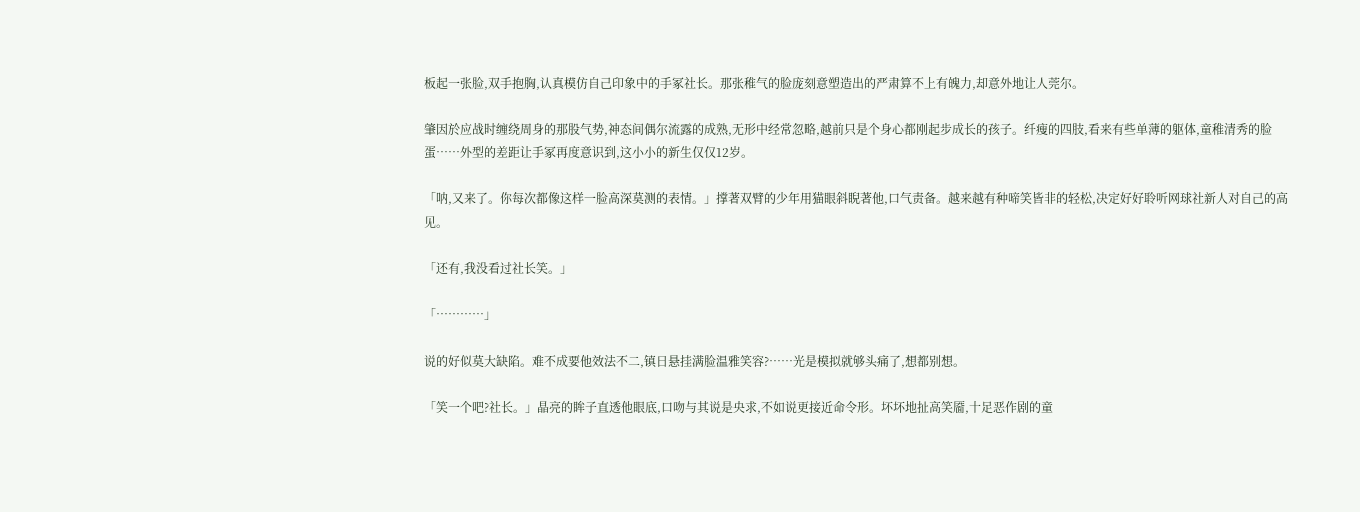板起一张脸,双手抱胸,认真模仿自己印象中的手冢社长。那张稚气的脸庞刻意塑造出的严肃算不上有魄力,却意外地让人莞尔。

肇因於应战时缠绕周身的那股气势,神态间偶尔流露的成熟,无形中经常忽略,越前只是个身心都刚起步成长的孩子。纤瘦的四肢,看来有些单薄的躯体,童稚清秀的脸蛋……外型的差距让手冢再度意识到,这小小的新生仅仅12岁。

「呐,又来了。你每次都像这样一脸高深莫测的表情。」撑著双臂的少年用猫眼斜睨著他,口气责备。越来越有种啼笑皆非的轻松,决定好好聆听网球社新人对自己的高见。

「还有,我没看过社长笑。」

「…………」

说的好似莫大缺陷。难不成要他效法不二,镇日悬挂满脸温雅笑容?……光是模拟就够头痛了,想都别想。

「笑一个吧?社长。」晶亮的眸子直透他眼底,口吻与其说是央求,不如说更接近命令形。坏坏地扯高笑靥,十足恶作剧的童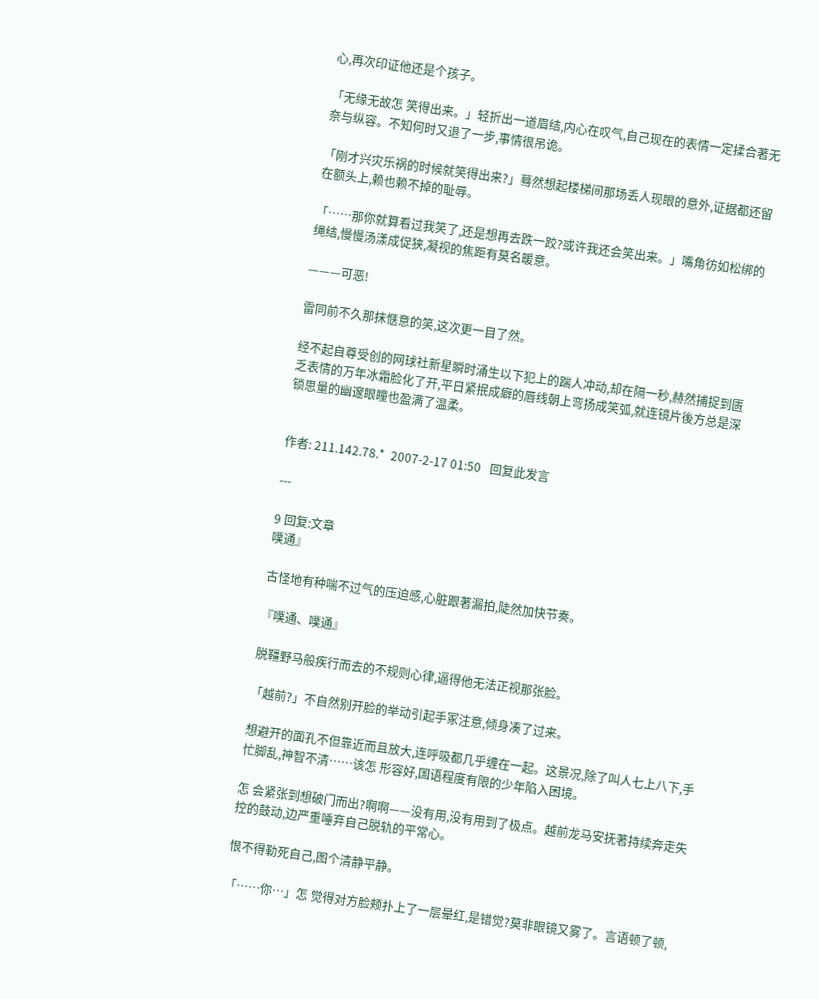心,再次印证他还是个孩子。

「无缘无故怎 笑得出来。」轻折出一道眉结,内心在叹气,自己现在的表情一定揉合著无奈与纵容。不知何时又退了一步,事情很吊诡。

「刚才兴灾乐祸的时候就笑得出来?」蓦然想起楼梯间那场丢人现眼的意外,证据都还留在额头上,赖也赖不掉的耻辱。

「……那你就算看过我笑了,还是想再去跌一跤?或许我还会笑出来。」嘴角彷如松绑的绳结,慢慢汤漾成促狭,凝视的焦距有莫名暖意。

———可恶!

雷同前不久那抹惬意的笑,这次更一目了然。

经不起自尊受创的网球社新星瞬时涌生以下犯上的踹人冲动,却在隔一秒,赫然捕捉到匮乏表情的万年冰霜脸化了开,平日紧抿成癖的唇线朝上弯扬成笑弧,就连镜片後方总是深锁思量的幽邃眼瞳也盈满了温柔。


作者: 211.142.78.*  2007-2-17 01:50   回复此发言

---

9 回复:文章
噗通』

古怪地有种喘不过气的压迫感,心脏跟著漏拍,陡然加快节奏。

『噗通、噗通』

脱韁野马般疾行而去的不规则心律,逼得他无法正视那张脸。

「越前?」不自然别开脸的举动引起手冢注意,倾身凑了过来。

想避开的面孔不但靠近而且放大,连呼吸都几乎缠在一起。这景况,除了叫人七上八下,手忙脚乱,神智不清……该怎 形容好,国语程度有限的少年陷入困境。

怎 会紧张到想破门而出?啊啊——没有用,没有用到了极点。越前龙马安抚著持续奔走失控的鼓动,边严重唾弃自己脱轨的平常心。

恨不得勒死自己,图个清静平静。

「……你…」怎 觉得对方脸颊扑上了一层晕红,是错觉?莫非眼镜又雾了。言语顿了顿,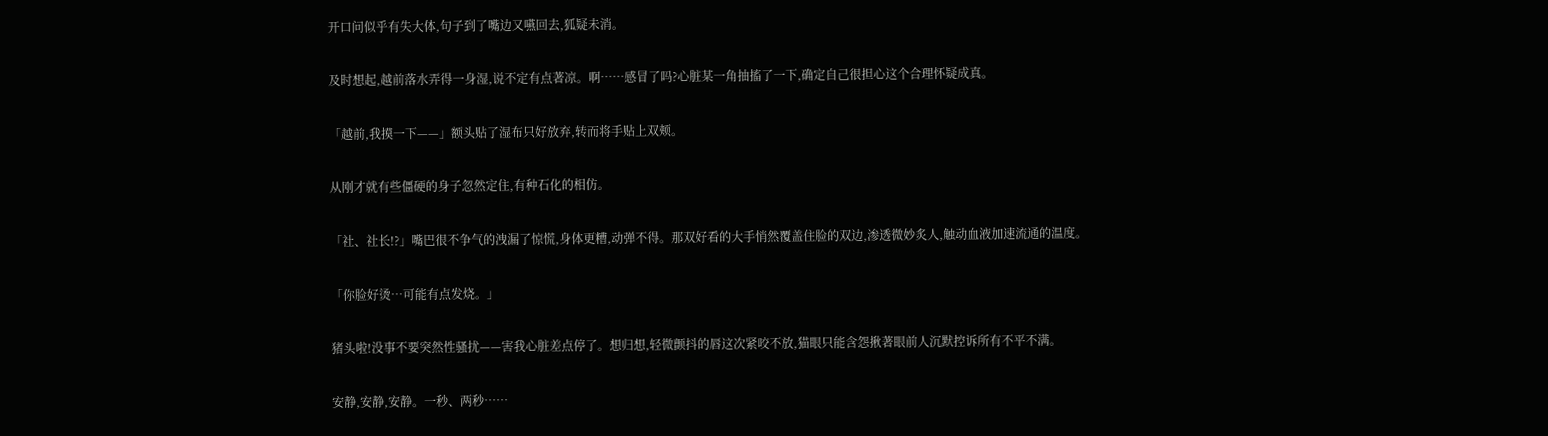开口问似乎有失大体,句子到了嘴边又嚥回去,狐疑未消。

及时想起,越前落水弄得一身湿,说不定有点著凉。啊……感冒了吗?心脏某一角抽搐了一下,确定自己很担心这个合理怀疑成真。

「越前,我摸一下——」额头贴了湿布只好放弃,转而将手贴上双颊。

从刚才就有些僵硬的身子忽然定住,有种石化的相仿。

「社、社长!?」嘴巴很不争气的洩漏了惊慌,身体更糟,动弹不得。那双好看的大手悄然覆盖住脸的双边,渗透微妙炙人,触动血液加速流通的温度。

「你脸好烫…可能有点发烧。」

猪头啦!没事不要突然性骚扰——害我心脏差点停了。想归想,轻微颤抖的唇这次紧咬不放,猫眼只能含怨揪著眼前人沉默控诉所有不平不满。

安静,安静,安静。一秒、两秒……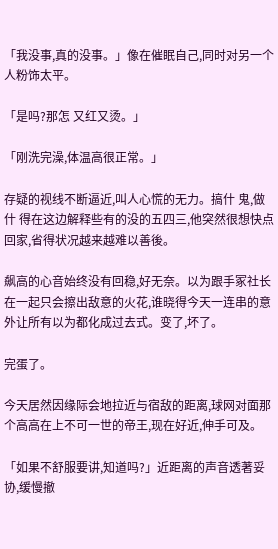「我没事,真的没事。」像在催眠自己,同时对另一个人粉饰太平。

「是吗?那怎 又红又烫。」

「刚洗完澡,体温高很正常。」

存疑的视线不断逼近,叫人心慌的无力。搞什 鬼,做什 得在这边解释些有的没的五四三,他突然很想快点回家,省得状况越来越难以善後。

飙高的心音始终没有回稳,好无奈。以为跟手冢社长在一起只会擦出敌意的火花,谁晓得今天一连串的意外让所有以为都化成过去式。变了,坏了。

完蛋了。

今天居然因缘际会地拉近与宿敌的距离,球网对面那个高高在上不可一世的帝王,现在好近,伸手可及。

「如果不舒服要讲,知道吗?」近距离的声音透著妥协,缓慢撤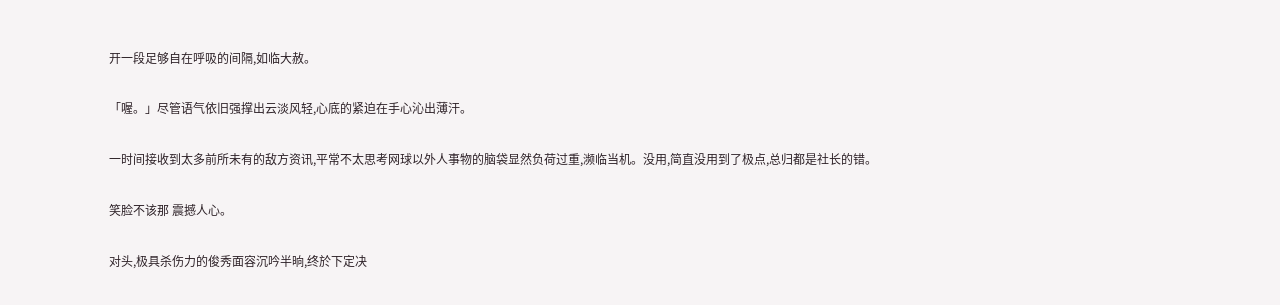开一段足够自在呼吸的间隔,如临大赦。

「喔。」尽管语气依旧强撑出云淡风轻,心底的紧迫在手心沁出薄汗。

一时间接收到太多前所未有的敌方资讯,平常不太思考网球以外人事物的脑袋显然负荷过重,濒临当机。没用,简直没用到了极点,总归都是社长的错。

笑脸不该那 震撼人心。

对头,极具杀伤力的俊秀面容沉吟半晌,终於下定决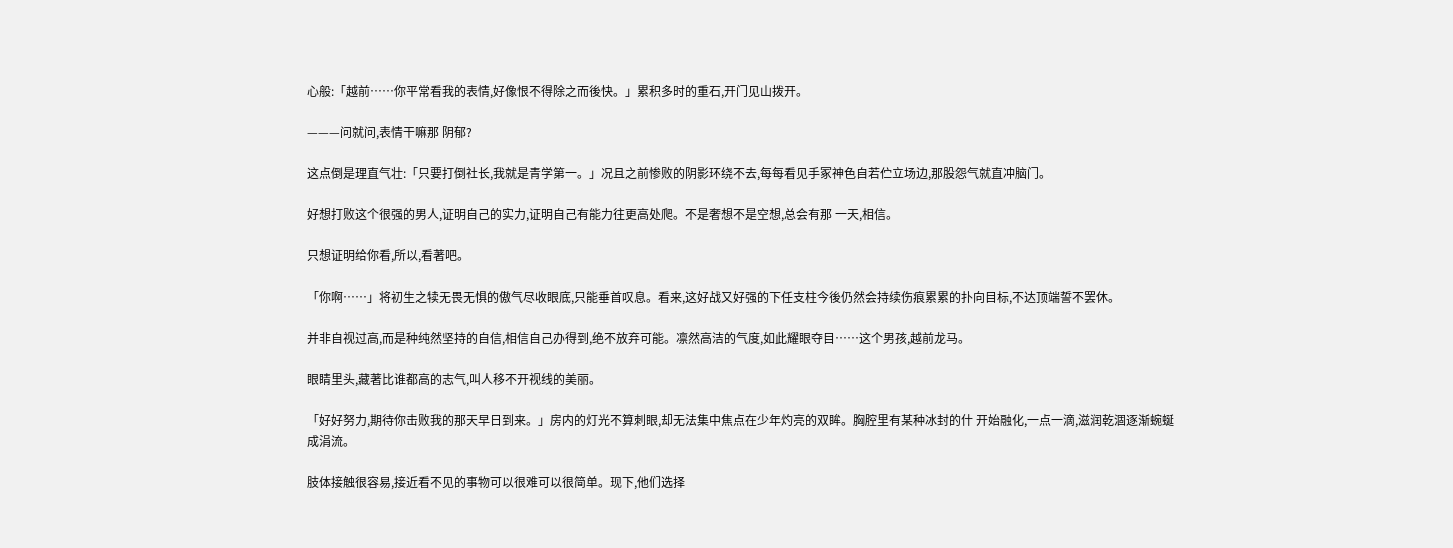心般:「越前……你平常看我的表情,好像恨不得除之而後快。」累积多时的重石,开门见山拨开。

———问就问,表情干嘛那 阴郁?

这点倒是理直气壮:「只要打倒社长,我就是青学第一。」况且之前惨败的阴影环绕不去,每每看见手冢神色自若伫立场边,那股怨气就直冲脑门。

好想打败这个很强的男人,证明自己的实力,证明自己有能力往更高处爬。不是奢想不是空想,总会有那 一天,相信。

只想证明给你看,所以,看著吧。

「你啊……」将初生之犊无畏无惧的傲气尽收眼底,只能垂首叹息。看来,这好战又好强的下任支柱今後仍然会持续伤痕累累的扑向目标,不达顶端誓不罢休。

并非自视过高,而是种纯然坚持的自信,相信自己办得到,绝不放弃可能。凛然高洁的气度,如此耀眼夺目……这个男孩,越前龙马。

眼睛里头,藏著比谁都高的志气,叫人移不开视线的美丽。

「好好努力,期待你击败我的那天早日到来。」房内的灯光不算刺眼,却无法集中焦点在少年灼亮的双眸。胸腔里有某种冰封的什 开始融化,一点一滴,滋润乾涸逐渐蜿蜒成涓流。

肢体接触很容易,接近看不见的事物可以很难可以很简单。现下,他们选择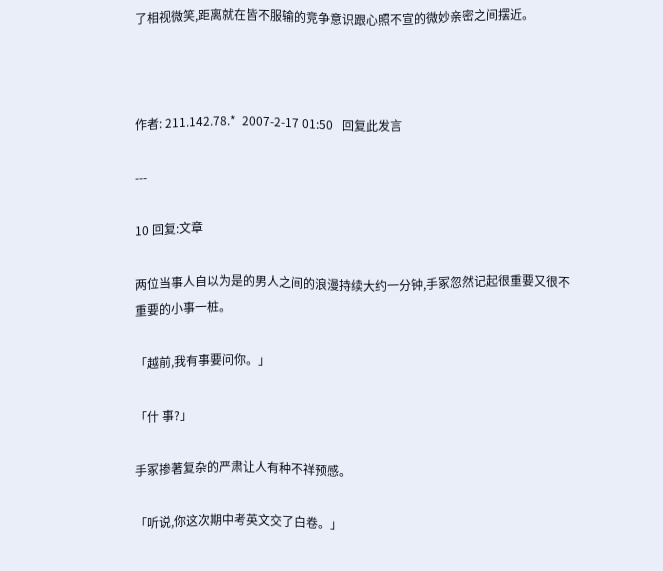了相视微笑,距离就在皆不服输的竞争意识跟心照不宣的微妙亲密之间摆近。



作者: 211.142.78.*  2007-2-17 01:50   回复此发言

---

10 回复:文章

两位当事人自以为是的男人之间的浪漫持续大约一分钟,手冢忽然记起很重要又很不重要的小事一桩。

「越前,我有事要问你。」

「什 事?」

手冢掺著复杂的严肃让人有种不祥预感。

「听说,你这次期中考英文交了白卷。」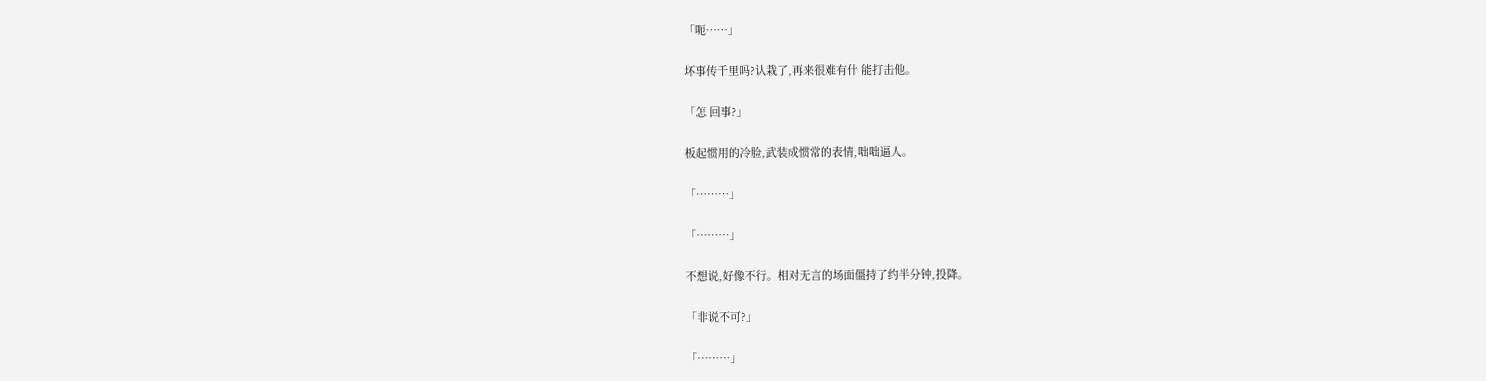「呃……」

坏事传千里吗?认栽了,再来很难有什 能打击他。

「怎 回事?」

板起惯用的冷脸,武装成惯常的表情,咄咄逼人。

「………」

「………」

不想说,好像不行。相对无言的场面僵持了约半分钟,投降。

「非说不可?」

「………」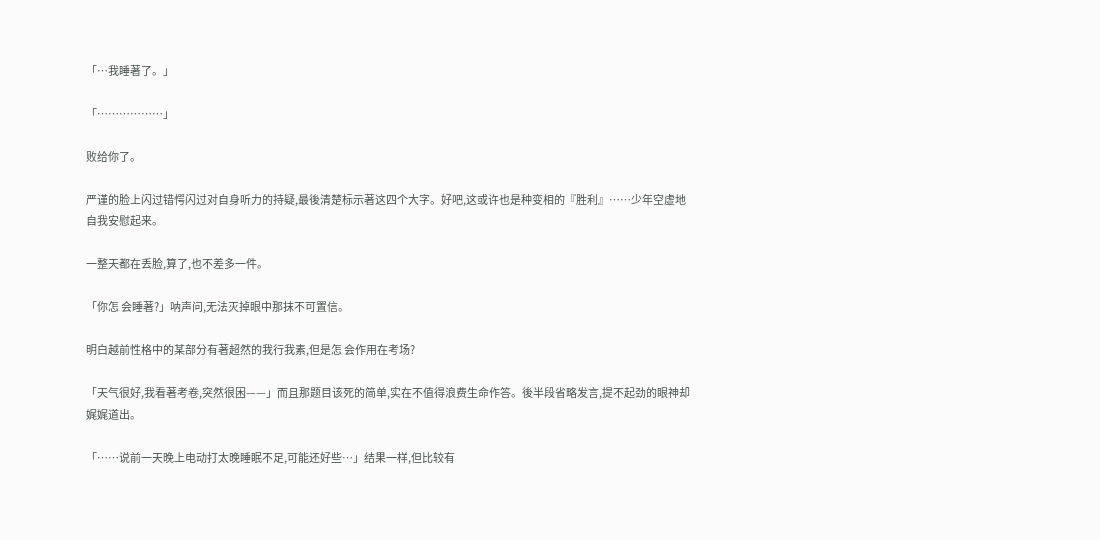「…我睡著了。」

「………………」

败给你了。

严谨的脸上闪过错愕闪过对自身听力的持疑,最後清楚标示著这四个大字。好吧,这或许也是种变相的『胜利』……少年空虚地自我安慰起来。

一整天都在丢脸,算了,也不差多一件。

「你怎 会睡著?」呐声问,无法灭掉眼中那抹不可置信。

明白越前性格中的某部分有著超然的我行我素,但是怎 会作用在考场?

「天气很好,我看著考卷,突然很困——」而且那题目该死的简单,实在不值得浪费生命作答。後半段省略发言,提不起劲的眼神却娓娓道出。

「……说前一天晚上电动打太晚睡眠不足,可能还好些…」结果一样,但比较有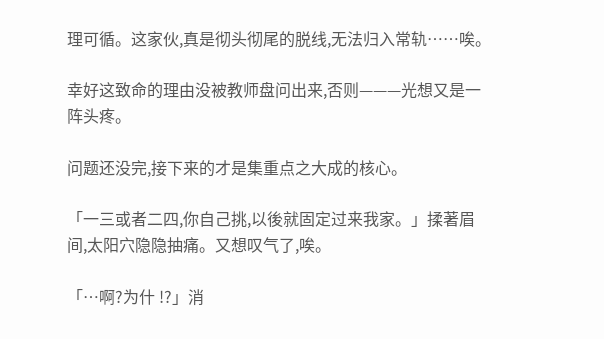理可循。这家伙,真是彻头彻尾的脱线,无法归入常轨……唉。

幸好这致命的理由没被教师盘问出来,否则———光想又是一阵头疼。

问题还没完,接下来的才是集重点之大成的核心。

「一三或者二四,你自己挑,以後就固定过来我家。」揉著眉间,太阳穴隐隐抽痛。又想叹气了,唉。

「…啊?为什 !?」消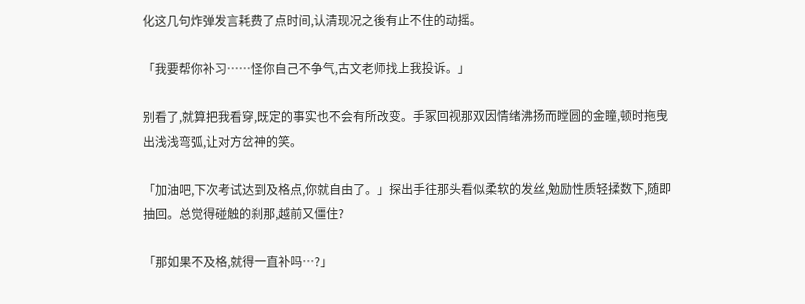化这几句炸弹发言耗费了点时间,认清现况之後有止不住的动摇。

「我要帮你补习……怪你自己不争气,古文老师找上我投诉。」

别看了,就算把我看穿,既定的事实也不会有所改变。手冢回视那双因情绪沸扬而瞠圆的金瞳,顿时拖曳出浅浅弯弧,让对方岔神的笑。

「加油吧,下次考试达到及格点,你就自由了。」探出手往那头看似柔软的发丝,勉励性质轻揉数下,随即抽回。总觉得碰触的刹那,越前又僵住?

「那如果不及格,就得一直补吗…?」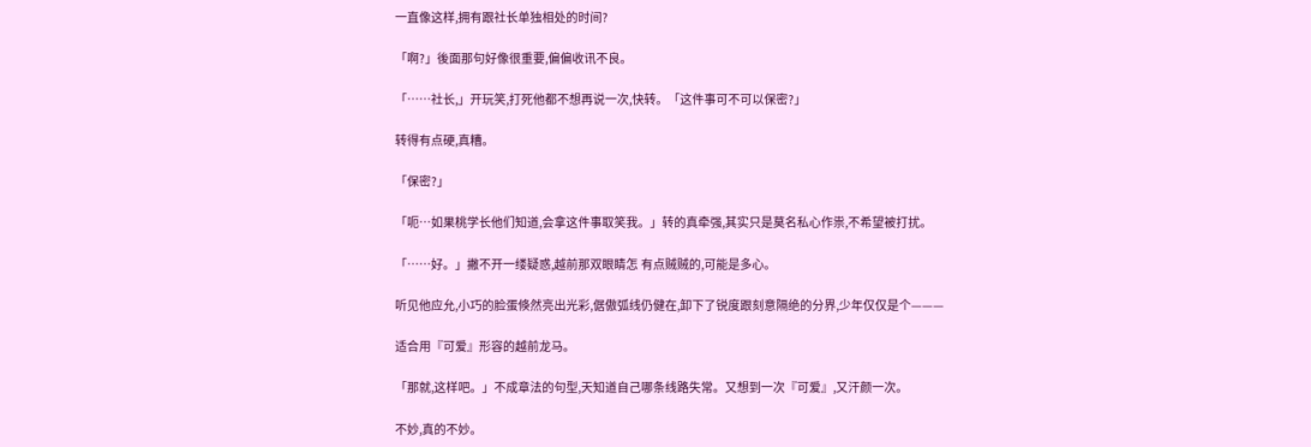一直像这样,拥有跟社长单独相处的时间?

「啊?」後面那句好像很重要,偏偏收讯不良。

「……社长,」开玩笑,打死他都不想再说一次,快转。「这件事可不可以保密?」

转得有点硬,真糟。

「保密?」

「呃…如果桃学长他们知道,会拿这件事取笑我。」转的真牵强,其实只是莫名私心作祟,不希望被打扰。

「……好。」撇不开一缕疑惑,越前那双眼睛怎 有点贼贼的,可能是多心。

听见他应允,小巧的脸蛋倏然亮出光彩,倨傲弧线仍健在,卸下了锐度跟刻意隔绝的分界,少年仅仅是个———

适合用『可爱』形容的越前龙马。

「那就,这样吧。」不成章法的句型,天知道自己哪条线路失常。又想到一次『可爱』,又汗颜一次。

不妙,真的不妙。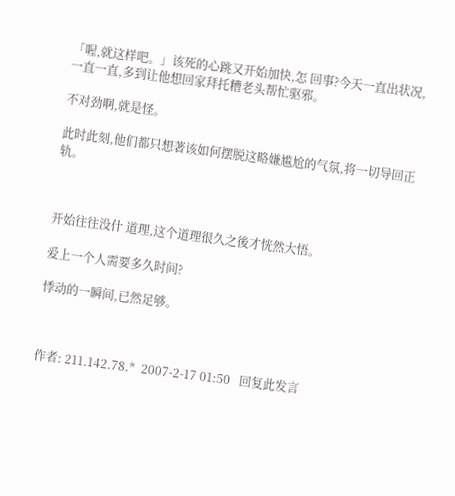「喔,就这样吧。」该死的心跳又开始加快,怎 回事?今天一直出状况,一直一直,多到让他想回家拜托糟老头帮忙驱邪。

不对劲啊,就是怪。

此时此刻,他们都只想著该如何摆脱这略嫌尴尬的气氛,将一切导回正轨。



开始往往没什 道理,这个道理很久之後才恍然大悟。

爱上一个人需要多久时间?

悸动的一瞬间,已然足够。



作者: 211.142.78.*  2007-2-17 01:50   回复此发言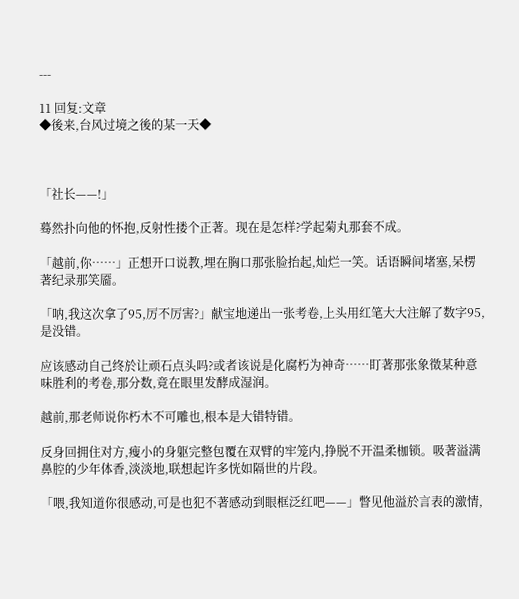---

11 回复:文章
◆後来,台风过境之後的某一天◆



「社长——!」

蓦然扑向他的怀抱,反射性搂个正著。现在是怎样?学起菊丸那套不成。

「越前,你……」正想开口说教,埋在胸口那张脸抬起,灿烂一笑。话语瞬间堵塞,呆楞著纪录那笑靥。

「呐,我这次拿了95,厉不厉害?」献宝地递出一张考卷,上头用红笔大大注解了数字95,是没错。

应该感动自己终於让顽石点头吗?或者该说是化腐朽为神奇……盯著那张象徵某种意味胜利的考卷,那分数,竟在眼里发酵成湿润。

越前,那老师说你朽木不可雕也,根本是大错特错。

反身回拥住对方,瘦小的身躯完整包覆在双臂的牢笼内,挣脱不开温柔枷锁。吸著溢满鼻腔的少年体香,淡淡地,联想起许多恍如隔世的片段。

「喂,我知道你很感动,可是也犯不著感动到眼框泛红吧——」瞥见他溢於言表的激情,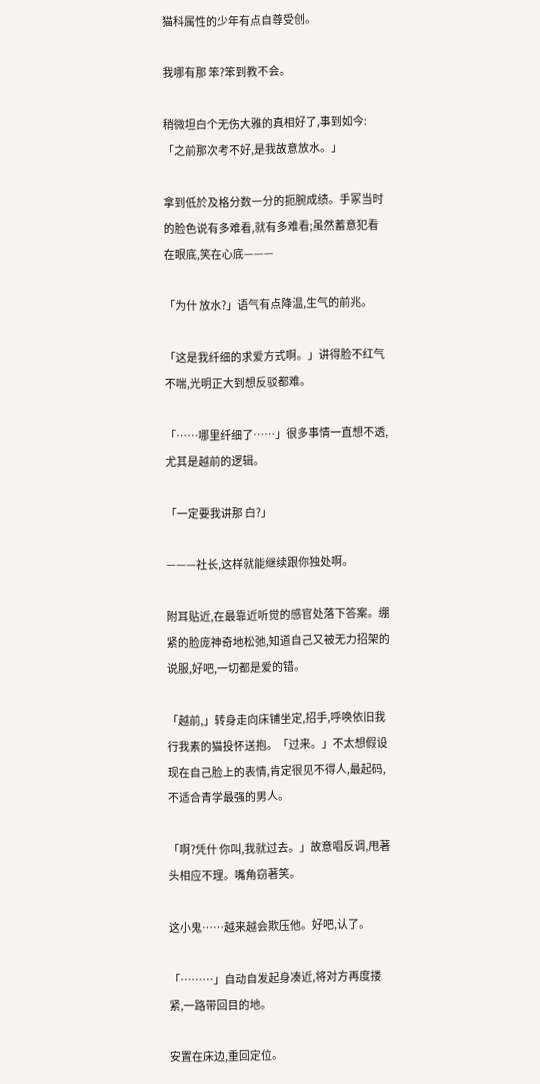猫科属性的少年有点自尊受创。

我哪有那 笨?笨到教不会。

稍微坦白个无伤大雅的真相好了,事到如今:「之前那次考不好,是我故意放水。」

拿到低於及格分数一分的扼腕成绩。手冢当时的脸色说有多难看,就有多难看;虽然蓄意犯看在眼底,笑在心底———

「为什 放水?」语气有点降温,生气的前兆。

「这是我纤细的求爱方式啊。」讲得脸不红气不喘,光明正大到想反驳都难。

「……哪里纤细了……」很多事情一直想不透,尤其是越前的逻辑。

「一定要我讲那 白?」

———社长,这样就能继续跟你独处啊。

附耳贴近,在最靠近听觉的感官处落下答案。绷紧的脸庞神奇地松弛,知道自己又被无力招架的说服,好吧,一切都是爱的错。

「越前,」转身走向床铺坐定,招手,呼唤依旧我行我素的猫投怀送抱。「过来。」不太想假设现在自己脸上的表情,肯定很见不得人,最起码,不适合青学最强的男人。

「啊?凭什 你叫,我就过去。」故意唱反调,甩著头相应不理。嘴角窃著笑。

这小鬼……越来越会欺压他。好吧,认了。

「………」自动自发起身凑近,将对方再度搂紧,一路带回目的地。

安置在床边,重回定位。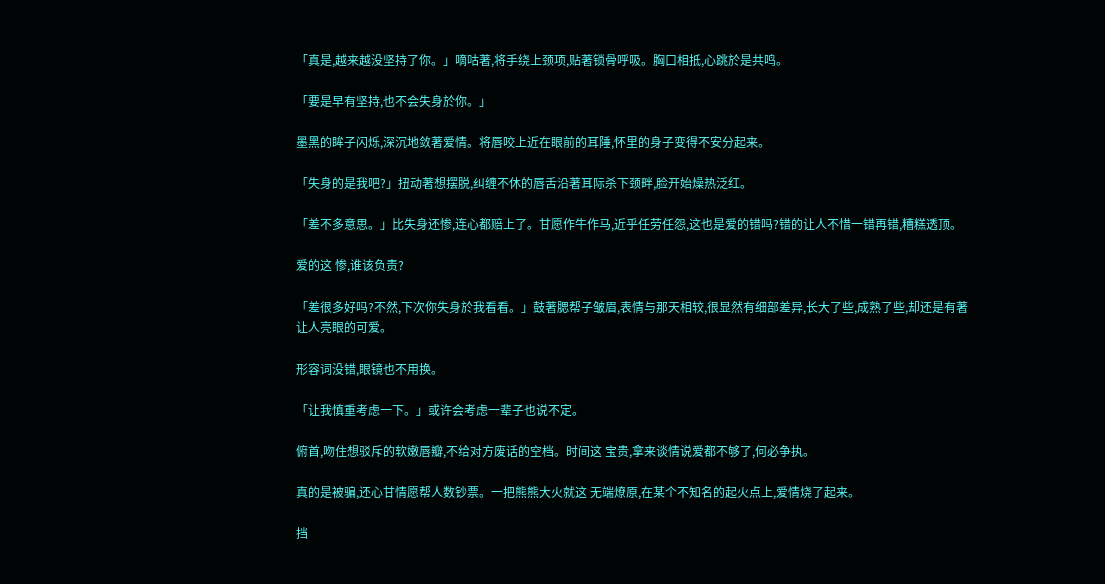「真是,越来越没坚持了你。」嘀咕著,将手绕上颈项,贴著锁骨呼吸。胸口相抵,心跳於是共鸣。

「要是早有坚持,也不会失身於你。」

墨黑的眸子闪烁,深沉地敛著爱情。将唇咬上近在眼前的耳陲,怀里的身子变得不安分起来。

「失身的是我吧?」扭动著想摆脱,纠缠不休的唇舌沿著耳际杀下颈畔,脸开始燥热泛红。

「差不多意思。」比失身还惨,连心都赔上了。甘愿作牛作马,近乎任劳任怨,这也是爱的错吗?错的让人不惜一错再错,糟糕透顶。

爱的这 惨,谁该负责?

「差很多好吗?不然,下次你失身於我看看。」鼓著腮帮子皱眉,表情与那天相较,很显然有细部差异,长大了些,成熟了些,却还是有著让人亮眼的可爱。

形容词没错,眼镜也不用换。

「让我慎重考虑一下。」或许会考虑一辈子也说不定。

俯首,吻住想驳斥的软嫩唇瓣,不给对方废话的空档。时间这 宝贵,拿来谈情说爱都不够了,何必争执。

真的是被骗,还心甘情愿帮人数钞票。一把熊熊大火就这 无端燎原,在某个不知名的起火点上,爱情烧了起来。

挡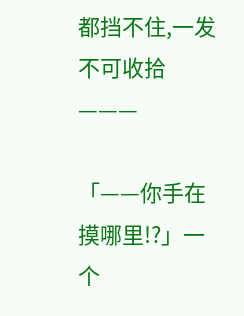都挡不住,一发不可收拾———

「——你手在摸哪里!?」一个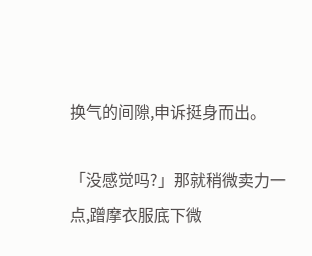换气的间隙,申诉挺身而出。

「没感觉吗?」那就稍微卖力一点,蹭摩衣服底下微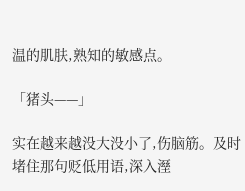温的肌肤,熟知的敏感点。

「猪头——」

实在越来越没大没小了,伤脑筋。及时堵住那句贬低用语,深入溼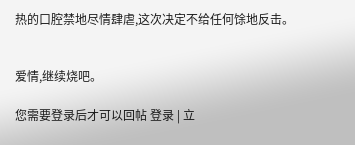热的口腔禁地尽情肆虐,这次决定不给任何馀地反击。


爱情,继续烧吧。

您需要登录后才可以回帖 登录 | 立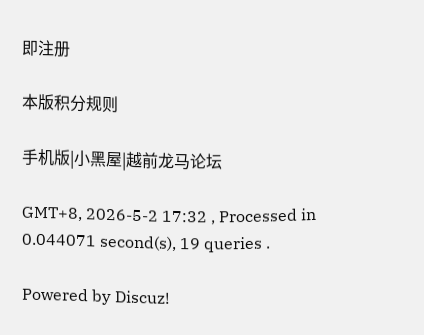即注册

本版积分规则

手机版|小黑屋|越前龙马论坛

GMT+8, 2026-5-2 17:32 , Processed in 0.044071 second(s), 19 queries .

Powered by Discuz!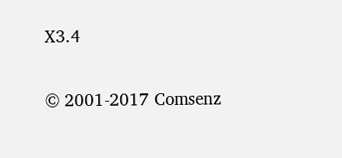X3.4

© 2001-2017 Comsenz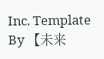Inc. Template By 【未来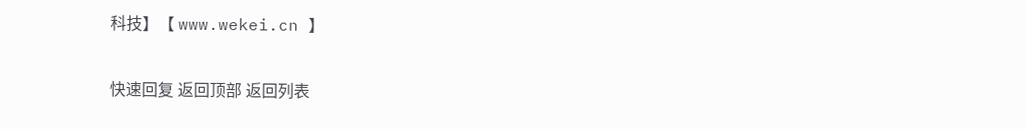科技】【 www.wekei.cn 】

快速回复 返回顶部 返回列表